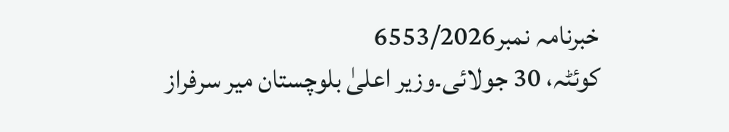خبرنامہ نمبر6553/2026
کوئٹہ، 30 جولائی۔وزیر اعلیٰ بلوچستان میر سرفراز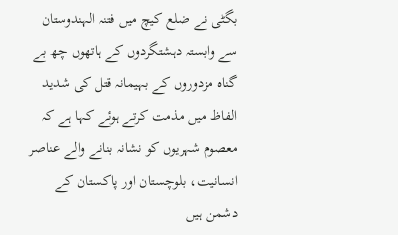بگٹی نے ضلع کیچ میں فتنہ الہندوستان سے وابستہ دہشتگردوں کے ہاتھوں چھ بے گناہ مزدوروں کے بہیمانہ قتل کی شدید الفاظ میں مذمت کرتے ہوئے کہا ہے کہ معصوم شہریوں کو نشانہ بنانے والے عناصر انسانیت، بلوچستان اور پاکستان کے دشمن ہیں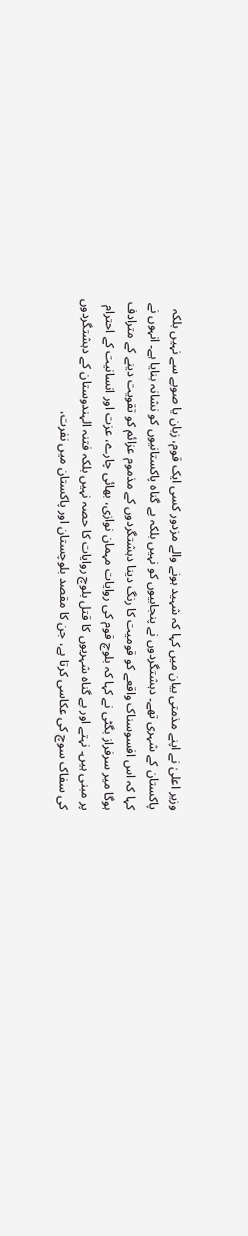وزیر اعلیٰ نے اپنے مذمتی بیان میں کہا کہ شہید ہونے والے مزدور کسی ایک قوم، زبان یا صوبے سے نہیں بلکہ پاکستان کے شہری تھے۔ دہشتگردوں نے پنجابیوں کو نہیں بلکہ بے گناہ پاکستانیوں کو نشانہ بنایا ہے۔ انہوں نے کہا کہ اس افسوسناک واقعے کو قومیت کا رنگ دینا دہشتگردوں کے مذموم عزائم کو تقویت دینے کے مترادف ہوگا میر سرفراز بگٹی نے کہا کہ بلوچ قوم کی روایات مہمان نوازی، بھائی چارے، عزت اور انسانیت کے احترام پر مبنی ہیں۔ نہتے اور بے گناہ شہریوں کا قتل بلوچ روایات کا حصہ نہیں بلکہ فتنہ الہندوستان کے دہشتگردوں کی سفاک سوچ کی عکاسی کرتا ہے، جن کا مقصد بلوچستان اور پاکستان میں نفرت،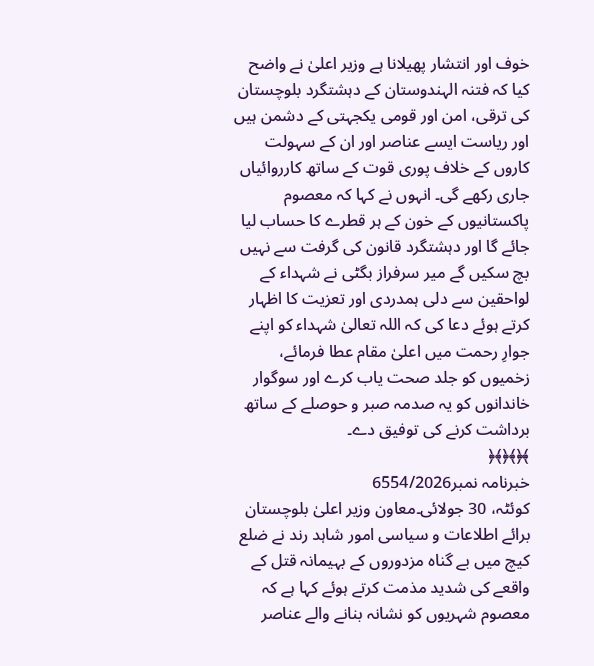خوف اور انتشار پھیلانا ہے وزیر اعلیٰ نے واضح کیا کہ فتنہ الہندوستان کے دہشتگرد بلوچستان کی ترقی، امن اور قومی یکجہتی کے دشمن ہیں اور ریاست ایسے عناصر اور ان کے سہولت کاروں کے خلاف پوری قوت کے ساتھ کارروائیاں جاری رکھے گی۔ انہوں نے کہا کہ معصوم پاکستانیوں کے خون کے ہر قطرے کا حساب لیا جائے گا اور دہشتگرد قانون کی گرفت سے نہیں بچ سکیں گے میر سرفراز بگٹی نے شہداء کے لواحقین سے دلی ہمدردی اور تعزیت کا اظہار کرتے ہوئے دعا کی کہ اللہ تعالیٰ شہداء کو اپنے جوارِ رحمت میں اعلیٰ مقام عطا فرمائے، زخمیوں کو جلد صحت یاب کرے اور سوگوار خاندانوں کو یہ صدمہ صبر و حوصلے کے ساتھ برداشت کرنے کی توفیق دے۔
﴾﴿﴾﴿﴾﴿
خبرنامہ نمبر6554/2026
کوئٹہ، 30 جولائی۔معاون وزیر اعلیٰ بلوچستان برائے اطلاعات و سیاسی امور شاہد رند نے ضلع کیچ میں بے گناہ مزدوروں کے بہیمانہ قتل کے واقعے کی شدید مذمت کرتے ہوئے کہا ہے کہ معصوم شہریوں کو نشانہ بنانے والے عناصر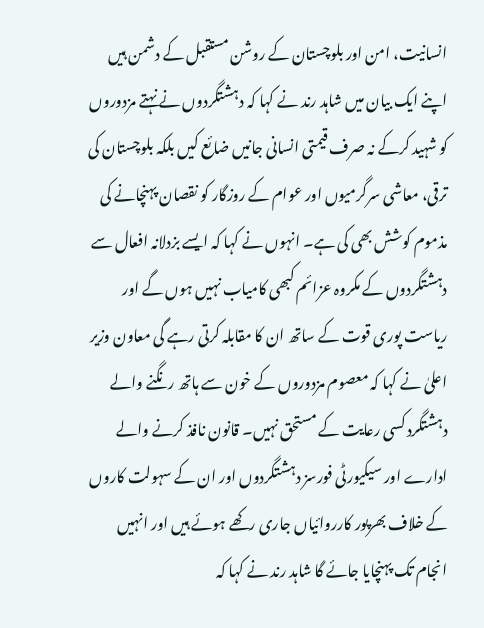انسانیت، امن اور بلوچستان کے روشن مستقبل کے دشمن ہیں اپنے ایک بیان میں شاہد رند نے کہا کہ دہشتگردوں نے نہتے مزدوروں کو شہید کرکے نہ صرف قیمتی انسانی جانیں ضائع کیں بلکہ بلوچستان کی ترقی، معاشی سرگرمیوں اور عوام کے روزگار کو نقصان پہنچانے کی مذموم کوشش بھی کی ہے۔ انہوں نے کہا کہ ایسے بزدلانہ افعال سے دہشتگردوں کے مکروہ عزائم کبھی کامیاب نہیں ہوں گے اور ریاست پوری قوت کے ساتھ ان کا مقابلہ کرتی رہے گی معاون وزیر اعلیٰ نے کہا کہ معصوم مزدوروں کے خون سے ہاتھ رنگنے والے دہشتگرد کسی رعایت کے مستحق نہیں۔ قانون نافذ کرنے والے ادارے اور سیکیورٹی فورسز دہشتگردوں اور ان کے سہولت کاروں کے خلاف بھرپور کارروائیاں جاری رکھے ہوئے ہیں اور انہیں انجام تک پہنچایا جائے گا شاہد رند نے کہا کہ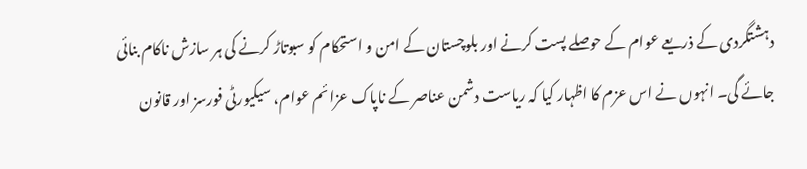دہشتگردی کے ذریعے عوام کے حوصلے پست کرنے اور بلوچستان کے امن و استحکام کو سبوتاڑ کرنے کی ہر سازش ناکام بنائی جائے گی۔ انہوں نے اس عزم کا اظہار کیا کہ ریاست دشمن عناصر کے ناپاک عزائم عوام، سیکیورٹی فورسز اور قانون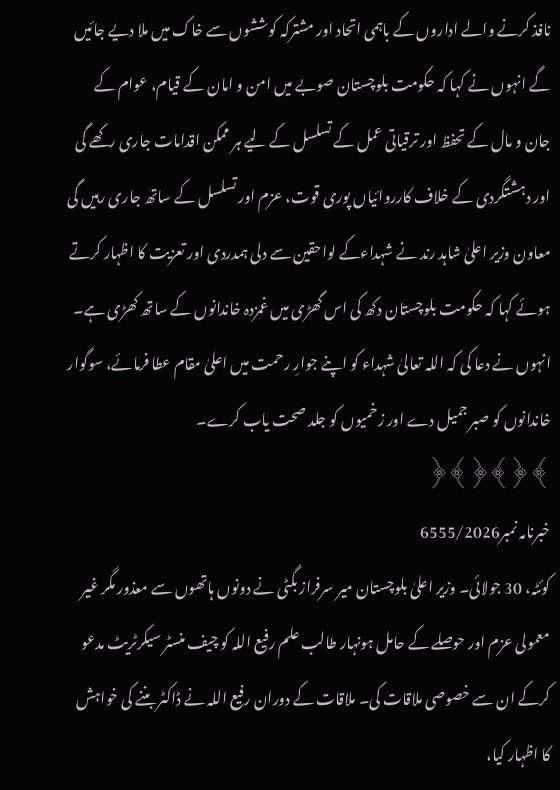نافذ کرنے والے اداروں کے باہمی اتحاد اور مشترکہ کوششوں سے خاک میں ملا دیے جائیں گے انہوں نے کہا کہ حکومت بلوچستان صوبے میں امن و امان کے قیام، عوام کے جان و مال کے تحفظ اور ترقیاتی عمل کے تسلسل کے لیے ہر ممکن اقدامات جاری رکھے گی اور دہشتگردی کے خلاف کارروائیاں پوری قوت، عزم اور تسلسل کے ساتھ جاری رہیں گی معاون وزیر اعلیٰ شاہد رند نے شہداءکے لواحقین سے دلی ہمدردی اور تعزیت کا اظہار کرتے ہوئے کہا کہ حکومت بلوچستان دکھ کی اس گھڑی میں غمزدہ خاندانوں کے ساتھ کھڑی ہے۔ انہوں نے دعا کی کہ اللہ تعالیٰ شہداء کو اپنے جوارِ رحمت میں اعلیٰ مقام عطا فرمائے، سوگوار خاندانوں کو صبر جمیل دے اور زخمیوں کو جلد صحت یاب کرے۔
﴾﴿﴾﴿﴾﴿
خبرنامہ نمبر6555/2026
کوئٹہ، 30 جولائی۔ وزیر اعلیٰ بلوچستان میر سرفراز بگٹی نے دونوں ہاتھوں سے معذور مگر غیر معمولی عزم اور حوصلے کے حامل ہونہار طالب علم رفیع اللہ کو چیف منسٹر سیکرٹریٹ مدعو کرکے ان سے خصوصی ملاقات کی۔ ملاقات کے دوران رفیع اللہ نے ڈاکٹر بننے کی خواہش کا اظہار کیا،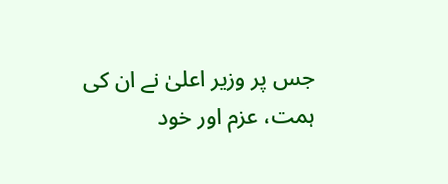جس پر وزیر اعلیٰ نے ان کی ہمت، عزم اور خود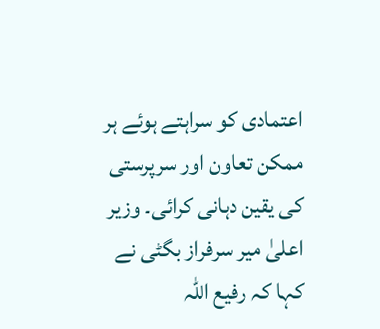اعتمادی کو سراہتے ہوئے ہر ممکن تعاون اور سرپرستی کی یقین دہانی کرائی۔ وزیر اعلیٰ میر سرفراز بگٹی نے کہا کہ رفیع اللہ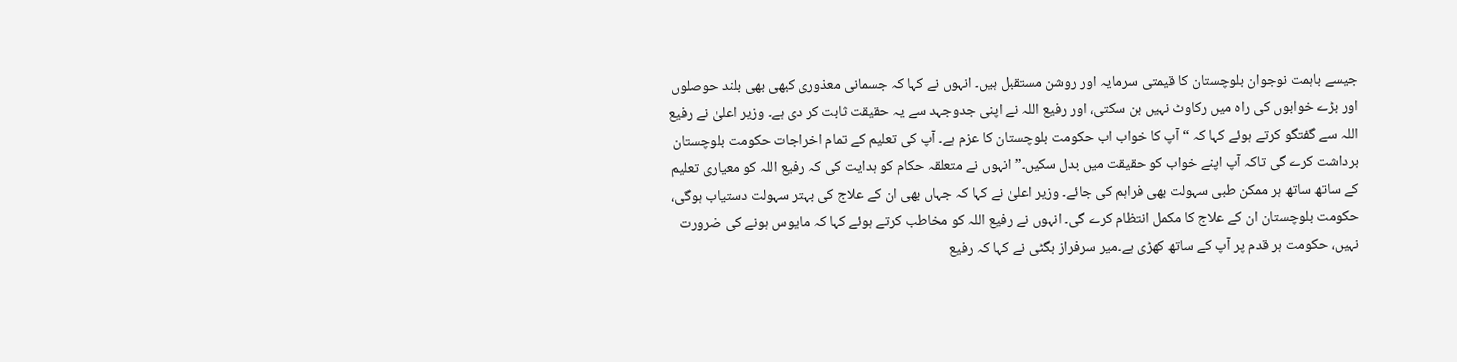جیسے باہمت نوجوان بلوچستان کا قیمتی سرمایہ اور روشن مستقبل ہیں۔ انہوں نے کہا کہ جسمانی معذوری کبھی بھی بلند حوصلوں اور بڑے خوابوں کی راہ میں رکاوٹ نہیں بن سکتی، اور رفیع اللہ نے اپنی جدوجہد سے یہ حقیقت ثابت کر دی ہے۔ وزیر اعلیٰ نے رفیع اللہ سے گفتگو کرتے ہوئے کہا کہ “آپ کا خواب اب حکومت بلوچستان کا عزم ہے۔ آپ کی تعلیم کے تمام اخراجات حکومت بلوچستان برداشت کرے گی تاکہ آپ اپنے خواب کو حقیقت میں بدل سکیں۔” انہوں نے متعلقہ حکام کو ہدایت کی کہ رفیع اللہ کو معیاری تعلیم کے ساتھ ساتھ ہر ممکن طبی سہولت بھی فراہم کی جائے۔ وزیر اعلیٰ نے کہا کہ جہاں بھی ان کے علاج کی بہتر سہولت دستیاب ہوگی، حکومت بلوچستان ان کے علاج کا مکمل انتظام کرے گی۔ انہوں نے رفیع اللہ کو مخاطب کرتے ہوئے کہا کہ مایوس ہونے کی ضرورت نہیں، حکومت ہر قدم پر آپ کے ساتھ کھڑی ہے۔میر سرفراز بگٹی نے کہا کہ رفیع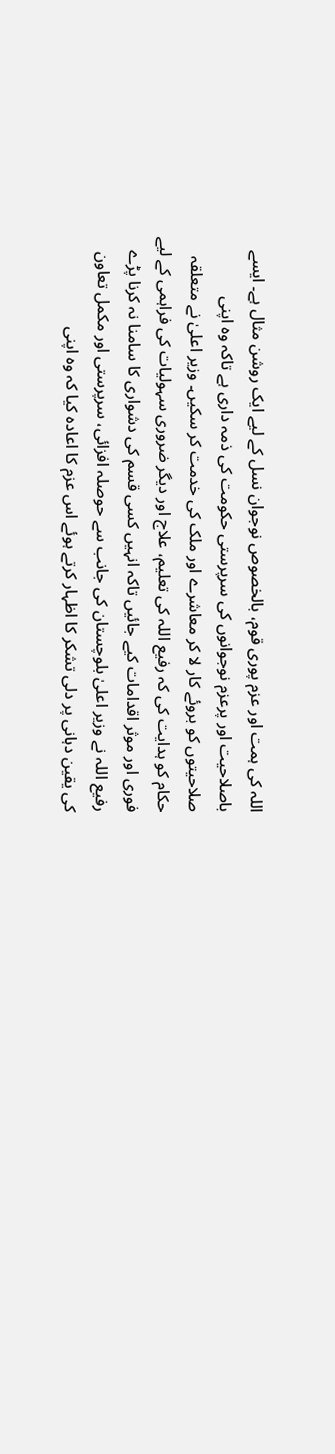اللہ کی ہمت اور عزم پوری قوم، بالخصوص نوجوان نسل کے لیے ایک روشن مثال ہے۔ ایسے باصلاحیت اور پرعزم نوجوانوں کی سرپرستی حکومت کی ذمہ داری ہے تاکہ وہ اپنی صلاحیتوں کو بروئے کار لا کر معاشرے اور ملک کی خدمت کر سکیں۔ وزیر اعلیٰ نے متعلقہ حکام کو ہدایت کی کہ رفیع اللہ کی تعلیم، علاج اور دیگر ضروری سہولیات کی فراہمی کے لیے فوری اور موثر اقدامات کیے جائیں تاکہ انہیں کسی قسم کی دشواری کا سامنا نہ کرنا پڑے رفیع اللہ نے وزیر اعلیٰ بلوچستان کی جانب سے حوصلہ افزائی، سرپرستی اور مکمل تعاون کی یقین دہانی پر دلی تشکر کا اظہار کرتے ہوئے اس عزم کا اعادہ کیا کہ وہ اپنی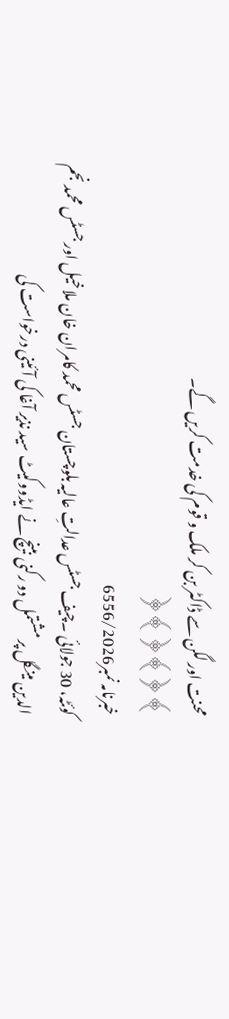محنت اور لگن سے ڈاکٹر بن کر ملک و قوم کی خدمت کریں گے۔
﴾﴿﴾﴿﴾﴿
خبرنامہ نمبر6556/2026
کوئٹہ، 30 جولائی ۔چیف جسٹس عدالتِ عالیہ بلوچستان جسٹس محمد کامران خان ملاخیل اور جسٹس محمد نجم الدین مینگل پر مشتمل دو رکنی بینچ نے ایڈووکیٹ سید نذیر آغا کی آئینی درخواست کی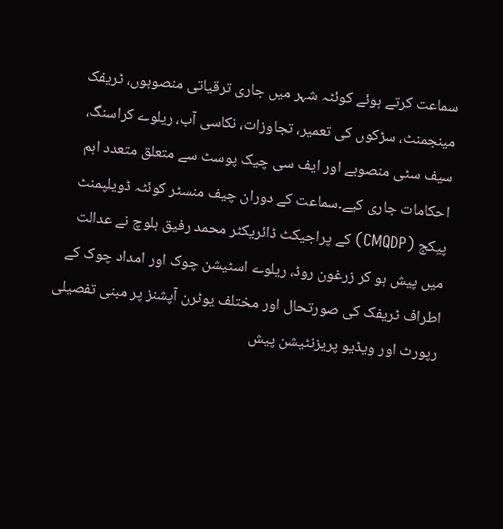سماعت کرتے ہوئے کوئٹہ شہر میں جاری ترقیاتی منصوبوں، ٹریفک مینجمنٹ، سڑکوں کی تعمیر، تجاوزات، نکاسی آب، ریلوے کراسنگ، سیف سٹی منصوبے اور ایف سی چیک پوسٹ سے متعلق متعدد اہم احکامات جاری کیے۔سماعت کے دوران چیف منسٹر کوئٹہ ڈویلپمنٹ پیکج (CMQDP) کے پراجیکٹ ڈائریکٹر محمد رفیق بلوچ نے عدالت میں پیش ہو کر زرغون روڈ، ریلوے اسٹیشن چوک اور امداد چوک کے اطراف ٹریفک کی صورتحال اور مختلف یوٹرن آپشنز پر مبنی تفصیلی رپورٹ اور ویڈیو پریزنٹیشن پیش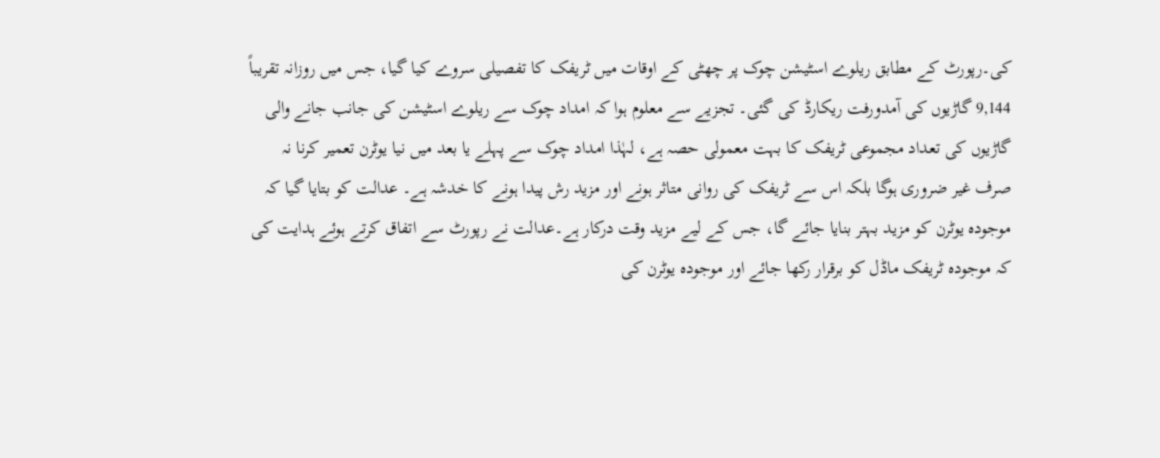کی۔رپورٹ کے مطابق ریلوے اسٹیشن چوک پر چھٹی کے اوقات میں ٹریفک کا تفصیلی سروے کیا گیا، جس میں روزانہ تقریباً 9,144 گاڑیوں کی آمدورفت ریکارڈ کی گئی۔ تجزیے سے معلوم ہوا کہ امداد چوک سے ریلوے اسٹیشن کی جانب جانے والی گاڑیوں کی تعداد مجموعی ٹریفک کا بہت معمولی حصہ ہے، لہٰذا امداد چوک سے پہلے یا بعد میں نیا یوٹرن تعمیر کرنا نہ صرف غیر ضروری ہوگا بلکہ اس سے ٹریفک کی روانی متاثر ہونے اور مزید رش پیدا ہونے کا خدشہ ہے۔ عدالت کو بتایا گیا کہ موجودہ یوٹرن کو مزید بہتر بنایا جائے گا، جس کے لیے مزید وقت درکار ہے۔عدالت نے رپورٹ سے اتفاق کرتے ہوئے ہدایت کی کہ موجودہ ٹریفک ماڈل کو برقرار رکھا جائے اور موجودہ یوٹرن کی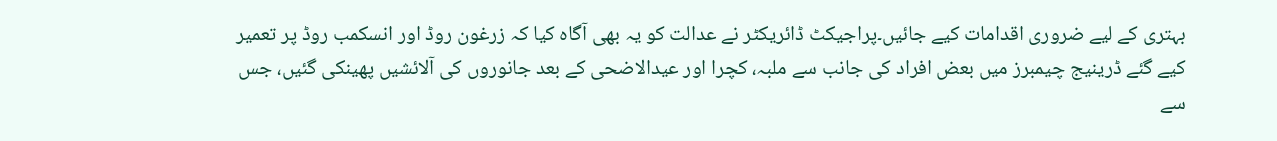بہتری کے لیے ضروری اقدامات کیے جائیں۔پراجیکٹ ڈائریکٹر نے عدالت کو یہ بھی آگاہ کیا کہ زرغون روڈ اور انسکمب روڈ پر تعمیر کیے گئے ڈرینیج چیمبرز میں بعض افراد کی جانب سے ملبہ، کچرا اور عیدالاضحی کے بعد جانوروں کی آلائشیں پھینکی گئیں، جس سے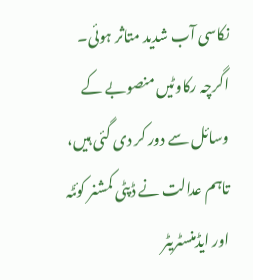نکاسی آب شدید متاثر ہوئی۔ اگرچہ رکاوٹیں منصوبے کے وسائل سے دور کر دی گئی ہیں، تاہم عدالت نے ڈپٹی کمشنر کوئٹہ اور ایڈمنسٹریٹر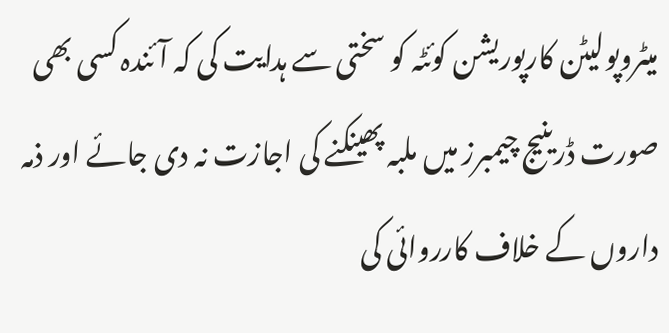میٹروپولیٹن کارپوریشن کوئٹہ کو سختی سے ہدایت کی کہ آئندہ کسی بھی صورت ڈرینیج چیمبرز میں ملبہ پھینکنے کی اجازت نہ دی جائے اور ذمہ داروں کے خلاف کارروائی کی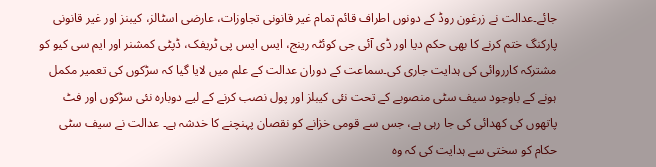جائے۔عدالت نے زرغون روڈ کے دونوں اطراف قائم تمام غیر قانونی تجاوزات، عارضی اسٹالز، کیبنز اور غیر قانونی پارکنگ ختم کرنے کا بھی حکم دیا اور ڈی آئی جی کوئٹہ رینج، ایس ایس پی ٹریفک، ڈپٹی کمشنر اور ایم سی کیو کو مشترکہ کارروائی کی ہدایت جاری کی۔سماعت کے دوران عدالت کے علم میں لایا گیا کہ سڑکوں کی تعمیر مکمل ہونے کے باوجود سیف سٹی منصوبے کے تحت نئی کیبلز اور پول نصب کرنے کے لیے دوبارہ نئی سڑکوں اور فٹ پاتھوں کی کھدائی کی جا رہی ہے، جس سے قومی خزانے کو نقصان پہنچنے کا خدشہ ہے۔ عدالت نے سیف سٹی حکام کو سختی سے ہدایت کی کہ وہ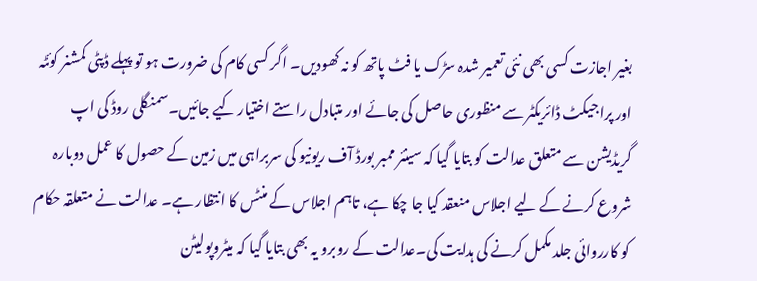بغیر اجازت کسی بھی نئی تعمیر شدہ سڑک یا فٹ پاتھ کو نہ کھودیں۔ اگر کسی کام کی ضرورت ہو تو پہلے ڈپٹی کمشنر کوئٹہ اور پراجیکٹ ڈائریکٹر سے منظوری حاصل کی جائے اور متبادل راستے اختیار کیے جائیں۔سمنگلی روڈ کی اپ گریڈیشن سے متعلق عدالت کو بتایا گیا کہ سینئر ممبر بورڈ آف ریونیو کی سربراہی میں زمین کے حصول کا عمل دوبارہ شروع کرنے کے لیے اجلاس منعقد کیا جا چکا ہے، تاہم اجلاس کے منٹس کا انتظار ہے۔ عدالت نے متعلقہ حکام کو کارروائی جلد مکمل کرنے کی ہدایت کی۔عدالت کے روبرو یہ بھی بتایا گیا کہ میٹروپولیٹن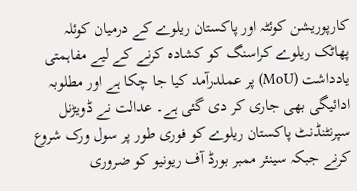کارپوریشن کوئٹہ اور پاکستان ریلوے کے درمیان کوئلہ پھاٹک ریلوے کراسنگ کو کشادہ کرنے کے لیے مفاہمتی یادداشت (MoU) پر عملدرآمد کیا جا چکا ہے اور مطلوبہ ادائیگی بھی جاری کر دی گئی ہے۔ عدالت نے ڈویڑنل سپرنٹنڈنٹ پاکستان ریلوے کو فوری طور پر سول ورک شروع کرنے جبکہ سینئر ممبر بورڈ آف ریونیو کو ضروری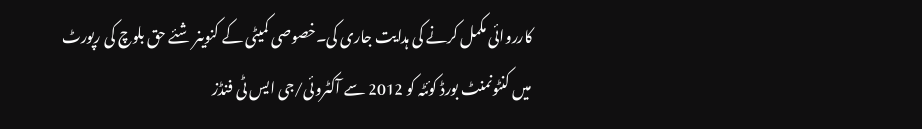کارروائی مکمل کرنے کی ہدایت جاری کی۔خصوصی کمیٹی کے کنوینر شئے حق بلوچ کی رپورٹ میں کنٹونمنٹ بورڈ کوئٹہ کو 2012 سے آکٹروئی/جی ایس ٹی فنڈز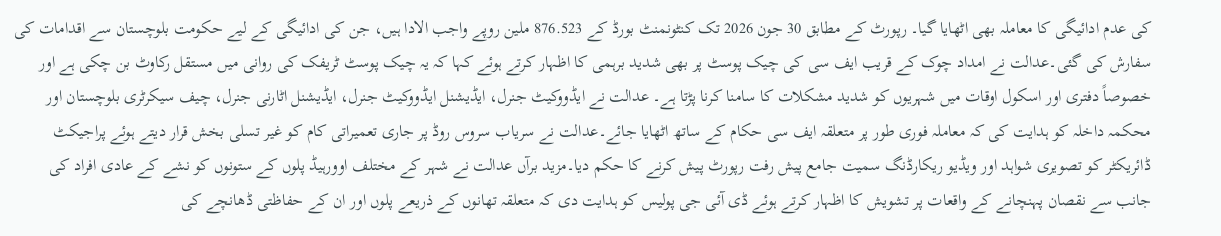کی عدم ادائیگی کا معاملہ بھی اٹھایا گیا۔ رپورٹ کے مطابق 30 جون 2026 تک کنٹونمنٹ بورڈ کے 876.523 ملین روپے واجب الادا ہیں، جن کی ادائیگی کے لیے حکومت بلوچستان سے اقدامات کی سفارش کی گئی۔عدالت نے امداد چوک کے قریب ایف سی کی چیک پوسٹ پر بھی شدید برہمی کا اظہار کرتے ہوئے کہا کہ یہ چیک پوسٹ ٹریفک کی روانی میں مستقل رکاوٹ بن چکی ہے اور خصوصاً دفتری اور اسکول اوقات میں شہریوں کو شدید مشکلات کا سامنا کرنا پڑتا ہے۔ عدالت نے ایڈووکیٹ جنرل، ایڈیشنل ایڈووکیٹ جنرل، ایڈیشنل اٹارنی جنرل، چیف سیکرٹری بلوچستان اور محکمہ داخلہ کو ہدایت کی کہ معاملہ فوری طور پر متعلقہ ایف سی حکام کے ساتھ اٹھایا جائے۔عدالت نے سریاب سروس روڈ پر جاری تعمیراتی کام کو غیر تسلی بخش قرار دیتے ہوئے پراجیکٹ ڈائریکٹر کو تصویری شواہد اور ویڈیو ریکارڈنگ سمیت جامع پیش رفت رپورٹ پیش کرنے کا حکم دیا۔مزید برآں عدالت نے شہر کے مختلف اوورہیڈ پلوں کے ستونوں کو نشے کے عادی افراد کی جانب سے نقصان پہنچانے کے واقعات پر تشویش کا اظہار کرتے ہوئے ڈی آئی جی پولیس کو ہدایت دی کہ متعلقہ تھانوں کے ذریعے پلوں اور ان کے حفاظتی ڈھانچے کی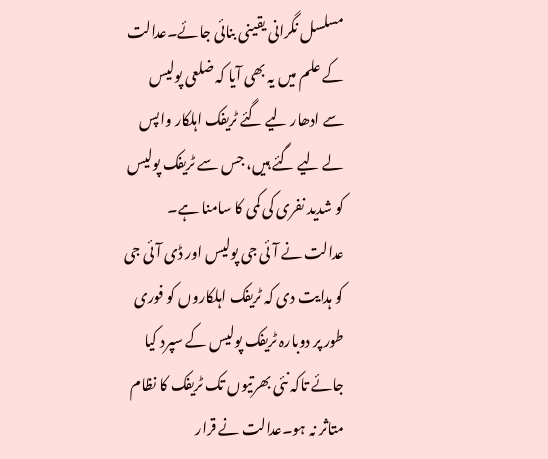مسلسل نگرانی یقینی بنائی جائے۔عدالت کے علم میں یہ بھی آیا کہ ضلعی پولیس سے ادھار لیے گئے ٹریفک اہلکار واپس لے لیے گئے ہیں، جس سے ٹریفک پولیس کو شدید نفری کی کمی کا سامنا ہے۔ عدالت نے آئی جی پولیس اور ڈی آئی جی کو ہدایت دی کہ ٹریفک اہلکاروں کو فوری طور پر دوبارہ ٹریفک پولیس کے سپرد کیا جائے تاکہ نئی بھرتیوں تک ٹریفک کا نظام متاثر نہ ہو۔عدالت نے قرار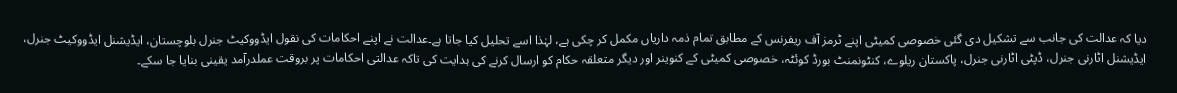دیا کہ عدالت کی جانب سے تشکیل دی گئی خصوصی کمیٹی اپنے ٹرمز آف ریفرنس کے مطابق تمام ذمہ داریاں مکمل کر چکی ہے، لہٰذا اسے تحلیل کیا جاتا ہے۔عدالت نے اپنے احکامات کی نقول ایڈووکیٹ جنرل بلوچستان، ایڈیشنل ایڈووکیٹ جنرل، ایڈیشنل اٹارنی جنرل، ڈپٹی اٹارنی جنرل، پاکستان ریلوے، کنٹونمنٹ بورڈ کوئٹہ، خصوصی کمیٹی کے کنوینر اور دیگر متعلقہ حکام کو ارسال کرنے کی ہدایت کی تاکہ عدالتی احکامات پر بروقت عملدرآمد یقینی بنایا جا سکے۔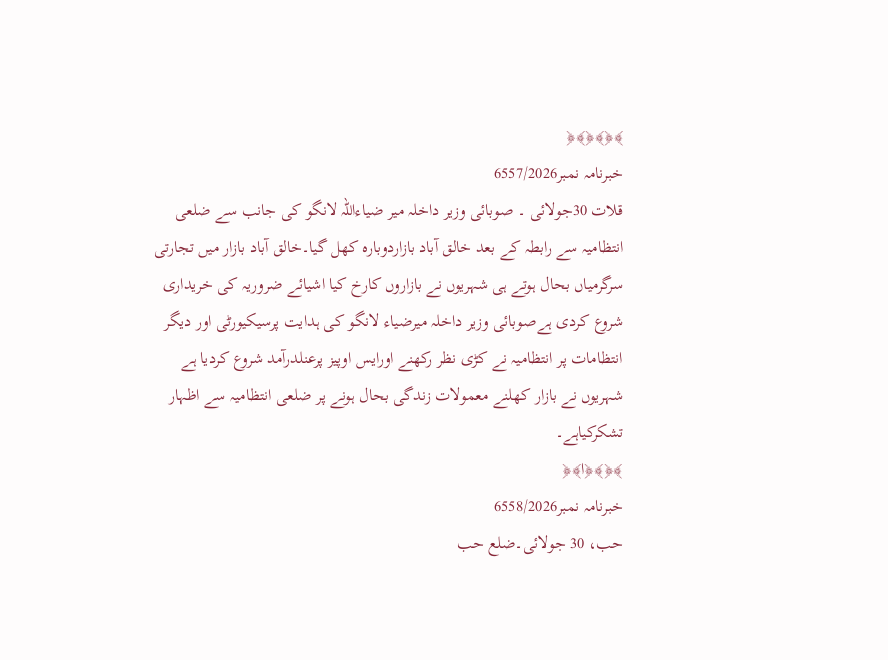﴾﴿﴾﴿﴾﴿
خبرنامہ نمبر6557/2026
قلات 30جولائی ۔ صوبائی وزیر داخلہ میر ضیاءاللہ لانگو کی جانب سے ضلعی انتظامیہ سے رابطہ کے بعد خالق آباد بازاردوبارہ کھل گیا۔خالق آباد بازار میں تجارتی سرگرمیاں بحال ہوتے ہی شہریوں نے بازاروں کارخ کیا اشیائے ضروریہ کی خریداری شروع کردی ہےصوبائی وزیر داخلہ میرضیاء لانگو کی ہدایت پرسیکیورٹی اور دیگر انتظامات پر انتظامیہ نے کڑی نظر رکھنے اورایس اوپیز پرعنلدرآمد شروع کردیا ہے شہریوں نے بازار کھلنے معمولات زندگی بحال ہونے پر ضلعی انتظامیہ سے اظہار تشکرکیاہے۔
﴾﴿﴾﴿ا﴾﴿
خبرنامہ نمبر6558/2026
حب، 30 جولائی۔ضلع حب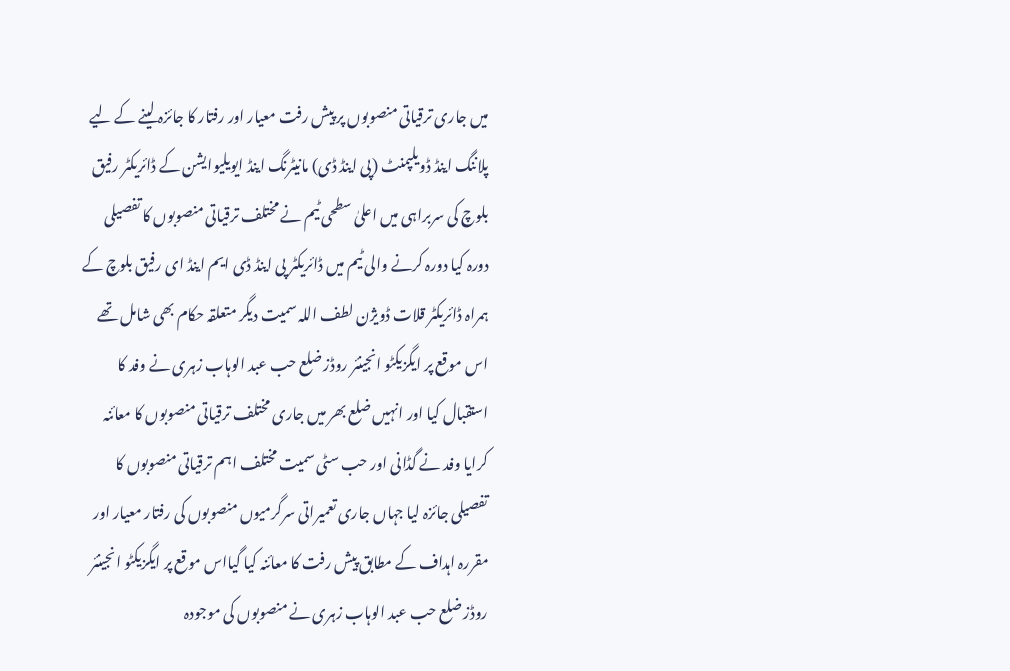میں جاری ترقیاتی منصوبوں پر پیش رفت معیار اور رفتار کا جائزہ لینے کے لیے پلاننگ اینڈ ڈویلپمنٹ (پی اینڈ ڈی) مانیٹرنگ اینڈ ایویلیوایشن کے ڈائریکٹر رفیق بلوچ کی سربراہی میں اعلیٰ سطحی ٹیم نے مختلف ترقیاتی منصوبوں کا تفصیلی دورہ کیا دورہ کرنے والی ٹیم میں ڈائریکٹر پی اینڈ ڈی ایم اینڈ ای رفیق بلوچ کے ہمراہ ڈائریکٹر قلات ڈویژن لطف اللہ سمیت دیگر متعلقہ حکام بھی شامل تھے اس موقع پر ایگزیکٹو انجینئر روڈز ضلع حب عبد الوہاب زہری نے وفد کا استقبال کیا اور انہیں ضلع بھر میں جاری مختلف ترقیاتی منصوبوں کا معائنہ کرایا وفد نے گڈانی اور حب سٹی سمیت مختلف اہم ترقیاتی منصوبوں کا تفصیلی جائزہ لیا جہاں جاری تعمیراتی سرگرمیوں منصوبوں کی رفتار معیار اور مقررہ اہداف کے مطابق پیش رفت کا معائنہ کیا گیااس موقع پر ایگزیکٹو انجینئر روڈز ضلع حب عبد الوہاب زہری نے منصوبوں کی موجودہ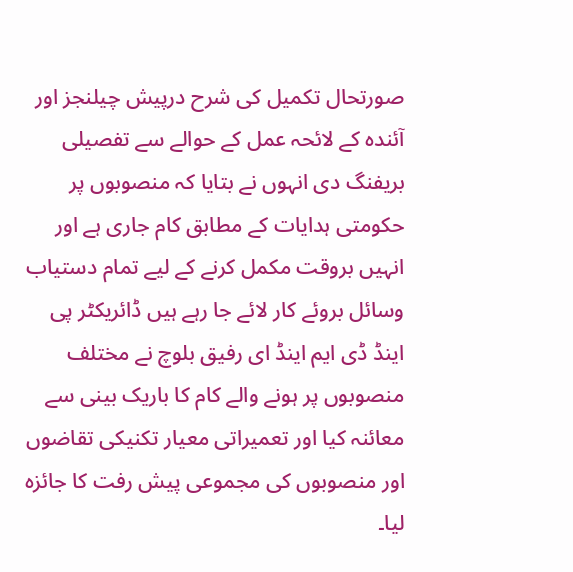صورتحال تکمیل کی شرح درپیش چیلنجز اور آئندہ کے لائحہ عمل کے حوالے سے تفصیلی بریفنگ دی انہوں نے بتایا کہ منصوبوں پر حکومتی ہدایات کے مطابق کام جاری ہے اور انہیں بروقت مکمل کرنے کے لیے تمام دستیاب وسائل بروئے کار لائے جا رہے ہیں ڈائریکٹر پی اینڈ ڈی ایم اینڈ ای رفیق بلوچ نے مختلف منصوبوں پر ہونے والے کام کا باریک بینی سے معائنہ کیا اور تعمیراتی معیار تکنیکی تقاضوں اور منصوبوں کی مجموعی پیش رفت کا جائزہ لیا۔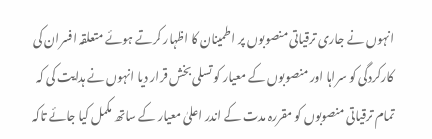انہوں نے جاری ترقیاتی منصوبوں پر اطمینان کا اظہار کرتے ہوئے متعلقہ افسران کی کارکردگی کو سراہا اور منصوبوں کے معیار کو تسلی بخش قرار دیا انہوں نے ہدایت کی کہ تمام ترقیاتی منصوبوں کو مقررہ مدت کے اندر اعلیٰ معیار کے ساتھ مکمل کیا جائے تاکہ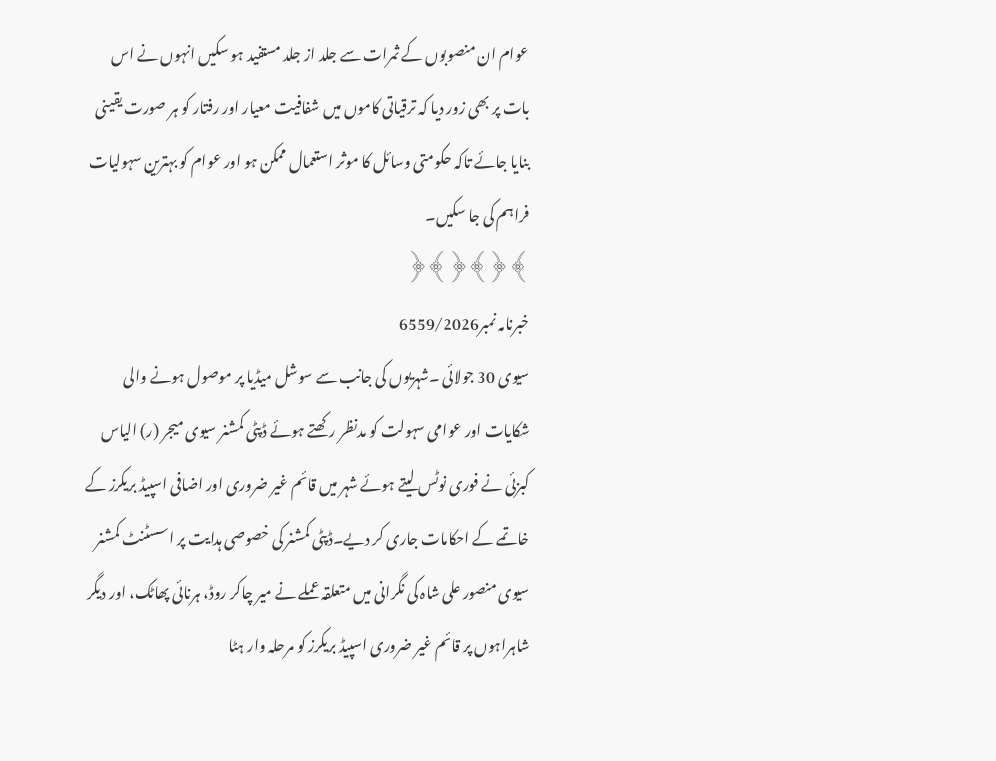عوام ان منصوبوں کے ثمرات سے جلد از جلد مستفید ہو سکیں انہوں نے اس بات پر بھی زور دیا کہ ترقیاتی کاموں میں شفافیت معیار اور رفتار کو ہر صورت یقینی بنایا جائے تاکہ حکومتی وسائل کا موثر استعمال ممکن ہو اور عوام کو بہترین سہولیات فراہم کی جا سکیں۔
﴾﴿﴾﴿﴾﴿
خبرنامہ نمبر6559/2026
سیوی 30 جولائی ۔شہریوں کی جانب سے سوشل میڈیا پر موصول ہونے والی شکایات اور عوامی سہولت کو مدنظر رکھتے ہوئے ڈپٹی کمشنر سیوی میجر (ر) الیاس کبزئی نے فوری نوٹس لیتے ہوئے شہر میں قائم غیر ضروری اور اضافی اسپیڈ بریکرز کے خاتمے کے احکامات جاری کر دیے۔ڈپٹی کمشنر کی خصوصی ہدایت پر اسسٹنٹ کمشنر سیوی منصور علی شاہ کی نگرانی میں متعلقہ عملے نے میر چاکر روڈ، ہرنائی پھاٹک، اور دیگر شاہراہوں پر قائم غیر ضروری اسپیڈ بریکرز کو مرحلہ وار ہٹا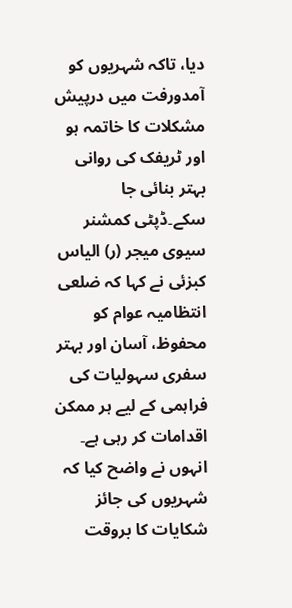دیا، تاکہ شہریوں کو آمدورفت میں درپیش مشکلات کا خاتمہ ہو اور ٹریفک کی روانی بہتر بنائی جا سکے۔ڈپٹی کمشنر سیوی میجر (ر) الیاس کبزئی نے کہا کہ ضلعی انتظامیہ عوام کو محفوظ، آسان اور بہتر سفری سہولیات کی فراہمی کے لیے ہر ممکن اقدامات کر رہی ہے۔ انہوں نے واضح کیا کہ شہریوں کی جائز شکایات کا بروقت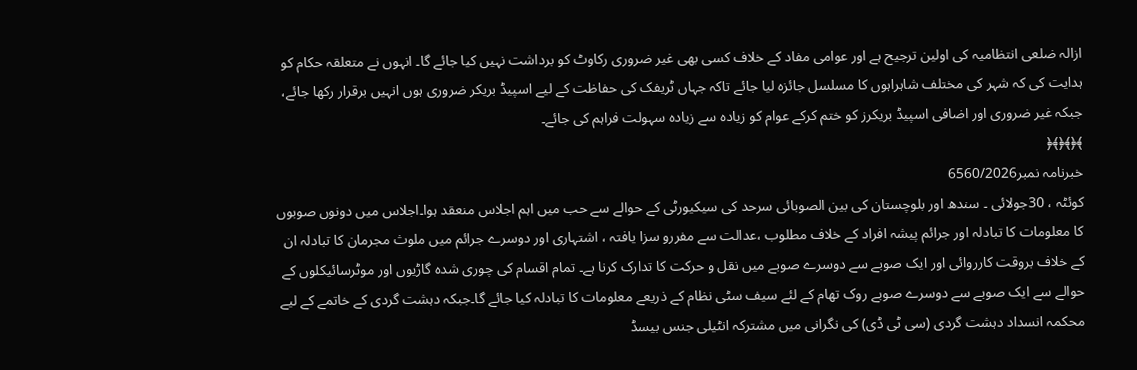ازالہ ضلعی انتظامیہ کی اولین ترجیح ہے اور عوامی مفاد کے خلاف کسی بھی غیر ضروری رکاوٹ کو برداشت نہیں کیا جائے گا۔ انہوں نے متعلقہ حکام کو ہدایت کی کہ شہر کی مختلف شاہراہوں کا مسلسل جائزہ لیا جائے تاکہ جہاں ٹریفک کی حفاظت کے لیے اسپیڈ بریکر ضروری ہوں انہیں برقرار رکھا جائے، جبکہ غیر ضروری اور اضافی اسپیڈ بریکرز کو ختم کرکے عوام کو زیادہ سے زیادہ سہولت فراہم کی جائے۔
﴾﴿﴾﴿﴾﴿
خبرنامہ نمبر6560/2026
کوئٹہ ، 30جولائی ۔ سندھ اور بلوچستان کی بین الصوبائی سرحد کی سیکیورٹی کے حوالے سے حب میں اہم اجلاس منعقد ہوا۔اجلاس میں دونوں صوبوں کا معلومات کا تبادلہ اور جرائم پیشہ افراد کے خلاف مطلوب ،عدالت سے مفررو سزا یافتہ ، اشتہاری اور دوسرے جرائم میں ملوث مجرمان کا تبادلہ ان کے خلاف بروقت کارروائی اور ایک صوبے سے دوسرے صوبے میں نقل و حرکت کا تدارک کرنا ہے۔ تمام اقسام کی چوری شدہ گاڑیوں اور موٹرسائیکلوں کے حوالے سے ایک صوبے سے دوسرے صوبے روک تھام کے لئے سیف سٹی نظام کے ذریعے معلومات کا تبادلہ کیا جائے گا۔جبکہ دہشت گردی کے خاتمے کے لیے محکمہ انسداد دہشت گردی (سی ٹی ڈی) کی نگرانی میں مشترکہ انٹیلی جنس بیسڈ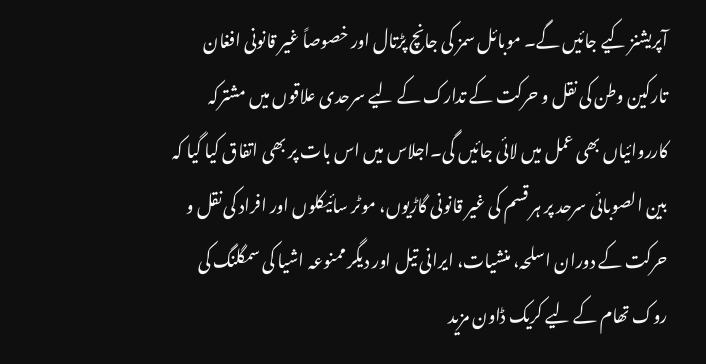آپریشنز کیے جائیں گے۔ موبائل سمز کی جانچ پڑتال اور خصوصاً غیر قانونی افغان تارکین وطن کی نقل و حرکت کے تدارک کے لیے سرحدی علاقوں میں مشترکہ کارروائیاں بھی عمل میں لائی جائیں گی۔اجلاس میں اس بات پر بھی اتفاق کیا گیا کہ بین الصوبائی سرحد پر ہر قسم کی غیر قانونی گاڑیوں، موٹر سائیکلوں اور افراد کی نقل و حرکت کے دوران اسلحہ، منشیات، ایرانی تیل اور دیگر ممنوعہ اشیا کی سمگلنگ کی روک تھام کے لیے کریک ڈاون مزید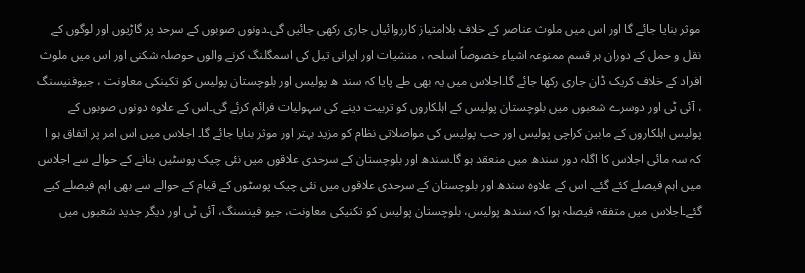موثر بنایا جائے گا اور اس میں ملوث عناصر کے خلاف بلاامتیاز کارروائیاں جاری رکھی جائیں گی۔دونوں صوبوں کے سرحد پر گاڑیوں اور لوگوں کے نقل و حمل کے دوران ہر قسم ممنوعہ اشیاء خصوصاً اسلحہ ، منشیات اور ایرانی تیل کی اسمگلنگ کرنے والوں حوصلہ شکنی اور اس میں ملوث افراد کے خلاف کریک ڈان جاری رکھا جائے گا۔اجلاس میں یہ بھی طے پایا کہ سند ھ پولیس اور بلوچستان پولیس کو تکینکی معاونت ، جیوفنیسنگ ، آئی ٹی اور دوسرے شعبوں میں بلوچستان پولیس کے اہلکاروں کو تربیت دینے کی سہولیات فرائم کرئے گی۔اس کے علاوہ دونوں صوبوں کے پولیس اہلکاروں کے مابین کراچی پولیس اور حب پولیس کی مواصلاتی نظام کو مزید بہتر اور موثر بنایا جائے گا۔ اجلاس میں اس امر پر اتفاق ہو ا کہ سہ مائی اجلاس کا اگلہ دور سندھ میں منعقد ہو گا۔سندھ اور بلوچستان کے سرحدی علاقوں میں نئی چیک پوسٹیں بنانے کے حوالے سے اجلاس میں اہم فیصلے کئے گئے۔ اس کے علاوہ سندھ اور بلوچستان کے سرحدی علاقوں میں نئی چیک پوسٹوں کے قیام کے حوالے سے بھی اہم فیصلے کیے گئے۔اجلاس میں متفقہ فیصلہ ہوا کہ سندھ پولیس، بلوچستان پولیس کو تکنیکی معاونت، جیو فینسنگ، آئی ٹی اور دیگر جدید شعبوں میں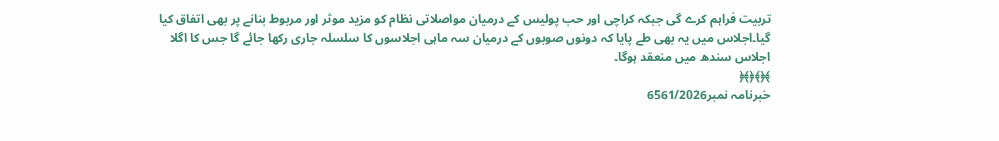تربیت فراہم کرے گی جبکہ کراچی اور حب پولیس کے درمیان مواصلاتی نظام کو مزید موثر اور مربوط بنانے پر بھی اتفاق کیا گیا۔اجلاس میں یہ بھی طے پایا کہ دونوں صوبوں کے درمیان سہ ماہی اجلاسوں کا سلسلہ جاری رکھا جائے گا جس کا اگلا اجلاس سندھ میں منعقد ہوگا۔
﴾﴿﴾﴿﴾﴿
خبرنامہ نمبر6561/2026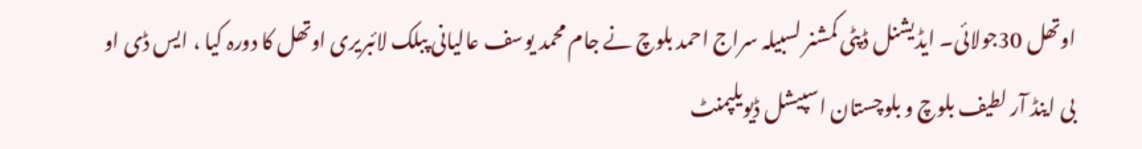اوتھل 30جولائی۔ ایڈیشنل ڈپٹی کمشنر لسبیلہ سراج احمد بلوچ نے جام محمد یوسف عالیانی پبلک لائبریری اوتھل کا دورہ کیا ، ایس ڈی او بی اینڈ آر لطیف بلوچ و بلوچستان اسپیشل ڈیویلپمنٹ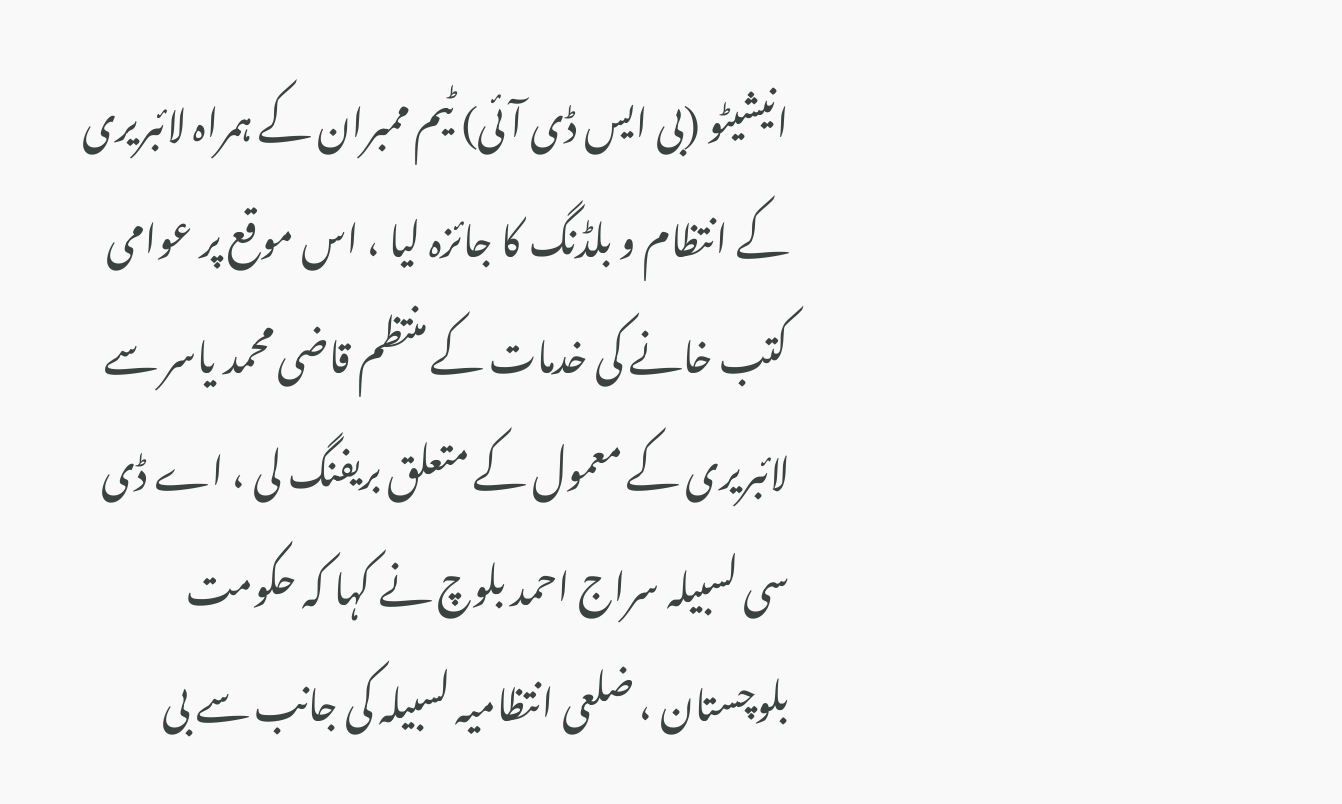انیشیٹو (بی ایس ڈی آئی) ٹیم ممبران کے ہمراہ لائبریری کے انتظام و بلڈنگ کا جائزہ لیا ، اس موقع پر عوامی کتب خانے کی خدمات کے منتظم قاضی محمد یاسر سے لائبریری کے معمول کے متعلق بریفنگ لی ، اے ڈی سی لسبیلہ سراج احمد بلوچ نے کہا کہ حکومت بلوچستان ، ضلعی انتظامیہ لسبیلہ کی جانب سے بی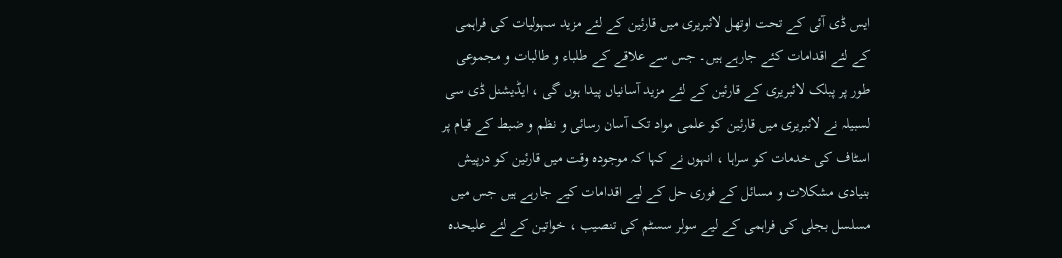ایس ڈی آئی کے تحت اوتھل لائبریری میں قارئین کے لئے مزید سہولیات کی فراہمی کے لئے اقدامات کئے جارہے ہیں۔ جس سے علاقے کے طلباء و طالبات و مجموعی طور پر پبلک لائبریری کے قارئین کے لئے مزید آسانیاں پیدا ہوں گی ، ایڈیشنل ڈی سی لسبیلہ نے لائبریری میں قارئین کو علمی مواد تک آسان رسائی و نظم و ضبط کے قیام پر اسٹاف کی خدمات کو سراہا ، انہوں نے کہا کہ موجودہ وقت میں قارئین کو درپیش بنیادی مشکلات و مسائل کے فوری حل کے لیے اقدامات کیے جارہے ہیں جس میں مسلسل بجلی کی فراہمی کے لیے سولر سسٹم کی تنصیب ، خواتین کے لئے علیحدہ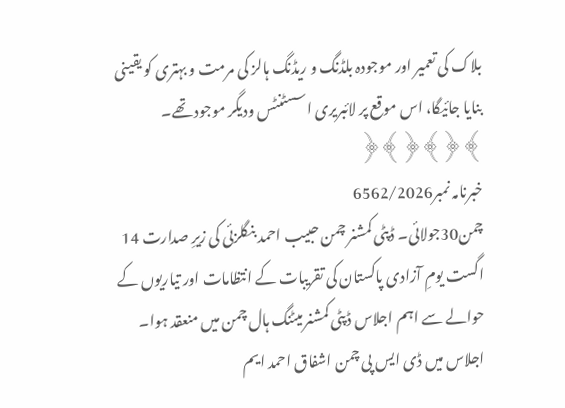بلاک کی تعمیر اور موجودہ بلڈنگ و ریڈنگ ہالز کی مرمت و بہتری کو یقینی بنایا جائیگا، اس موقع پر لائبریری اسسٹنٹس ودیگر موجود تھے۔
﴾﴿﴾﴿﴾﴿
خبرنامہ نمبر6562/2026
چمن30جولائی۔ ڈپٹی کمشنر چمن حبیب احمد بنگلزئی کی زیرِ صدارت 14 اگست یومِ آزادی پاکستان کی تقریبات کے انتظامات اور تیاریوں کے حوالے سے اہم اجلاس ڈپٹی کمشنر میٹنگ ہال چمن میں منعقد ہوا۔ اجلاس میں ڈی ایس پی چمن اشفاق احمد ایم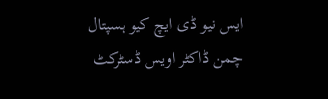ایس نیو ڈی ایچ کیو ہسپتال چمن ڈاکٹر اویس ڈسٹرکٹ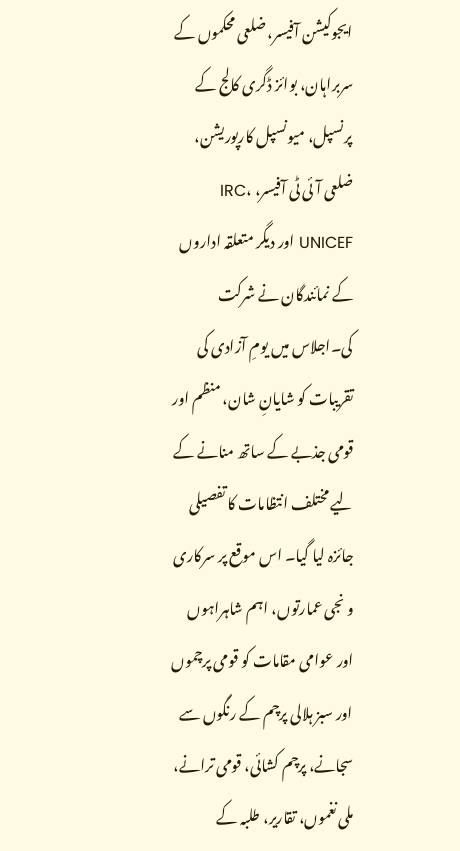ایجوکیشن آفیسر، ضلعی محکموں کے سربراہان، بوائز ڈگری کالج کے پرنسپل، میونسپل کارپوریشن، ضلعی آئی ٹی آفیسر، IRC، UNICEF اور دیگر متعلقہ اداروں کے نمائندگان نے شرکت کی۔اجلاس میں یومِ آزادی کی تقریبات کو شایانِ شان، منظم اور قومی جذبے کے ساتھ منانے کے لیے مختلف انتظامات کا تفصیلی جائزہ لیا گیا۔ اس موقع پر سرکاری و نجی عمارتوں، اہم شاہراہوں اور عوامی مقامات کو قومی پرچموں اور سبز ہلالی پرچم کے رنگوں سے سجانے، پرچم کشائی، قومی ترانے، ملی نغموں، تقاریر، طلبہ کے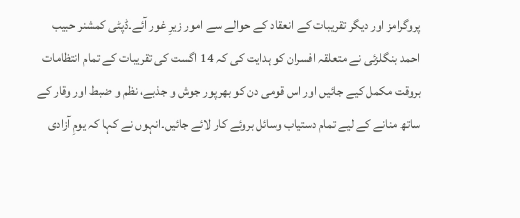پروگرامز اور دیگر تقریبات کے انعقاد کے حوالے سے امور زیرِ غور آئے۔ڈپٹی کمشنر حبیب احمد بنگلزئی نے متعلقہ افسران کو ہدایت کی کہ 14 اگست کی تقریبات کے تمام انتظامات بروقت مکمل کیے جائیں اور اس قومی دن کو بھرپور جوش و جذبے، نظم و ضبط اور وقار کے ساتھ منانے کے لیے تمام دستیاب وسائل بروئے کار لائے جائیں۔انہوں نے کہا کہ یومِ آزادی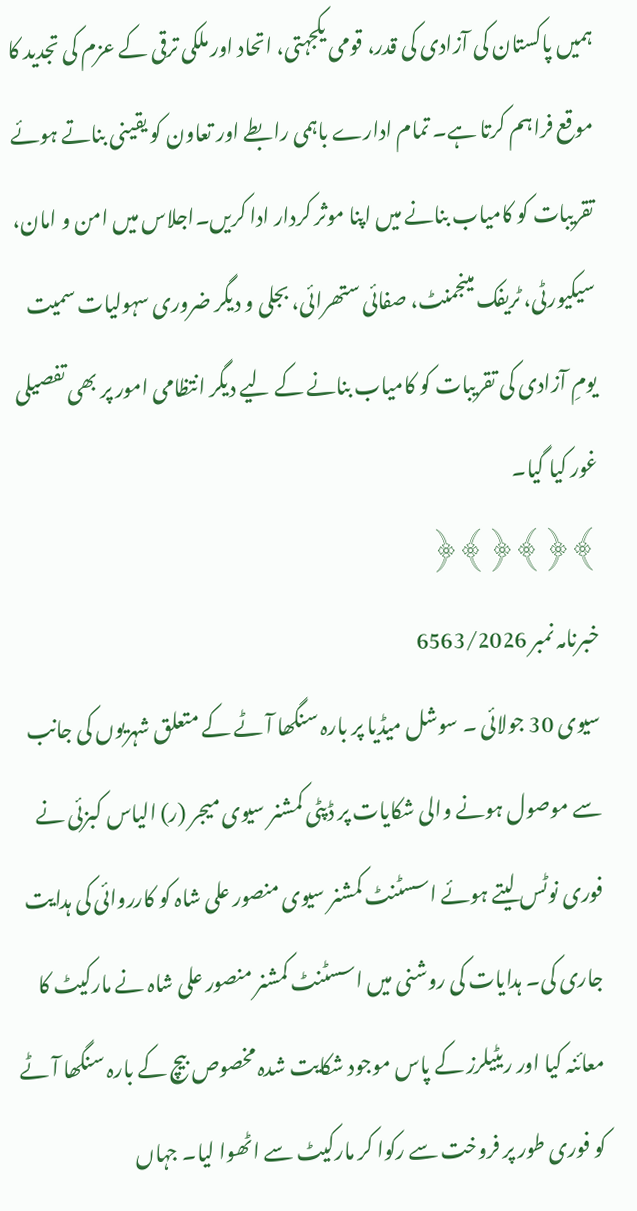ہمیں پاکستان کی آزادی کی قدر، قومی یکجہتی، اتحاد اور ملکی ترقی کے عزم کی تجدید کا موقع فراہم کرتا ہے۔ تمام ادارے باہمی رابطے اور تعاون کو یقینی بناتے ہوئے تقریبات کو کامیاب بنانے میں اپنا موثر کردار ادا کریں۔اجلاس میں امن و امان، سیکیورٹی، ٹریفک مینجمنٹ، صفائی ستھرائی، بجلی و دیگر ضروری سہولیات سمیت یومِ آزادی کی تقریبات کو کامیاب بنانے کے لیے دیگر انتظامی امور پر بھی تفصیلی غور کیا گیا۔
﴾﴿﴾﴿﴾﴿
خبرنامہ نمبر 6563/2026
سیوی 30 جولائی ۔ سوشل میڈیا پر بارہ سنگھا آٹے کے متعلق شہریوں کی جانب سے موصول ہونے والی شکایات پر ڈپٹی کمشنر سیوی میجر (ر) الیاس کبزئی نے فوری نوٹس لیتے ہوئے اسسٹنٹ کمشنر سیوی منصور علی شاہ کو کارروائی کی ہدایت جاری کی۔ ہدایات کی روشنی میں اسسٹنٹ کمشنر منصور علی شاہ نے مارکیٹ کا معائنہ کیا اور ریٹیلرز کے پاس موجود شکایت شدہ مخصوص بیچ کے بارہ سنگھا آٹے کو فوری طور پر فروخت سے رکوا کر مارکیٹ سے اٹھوا لیا۔ جہاں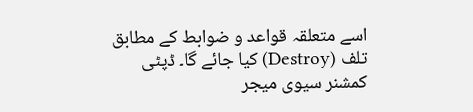اسے متعلقہ قواعد و ضوابط کے مطابق تلف (Destroy) کیا جائے گا۔ ڈپٹی کمشنر سیوی میجر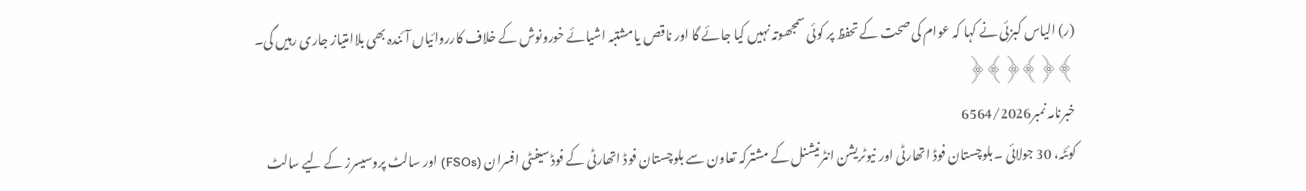(ر) الیاس کبزئی نے کہا کہ عوام کی صحت کے تحفظ پر کوئی سمجھوتہ نہیں کیا جائے گا اور ناقص یا مشتبہ اشیائے خورونوش کے خلاف کارروائیاں آئندہ بھی بلاامتیاز جاری رہیں گی۔
﴾﴿﴾﴿﴾﴿
خبرنامہ نمبر6564/2026
کوئٹہ، 30 جولائی ۔بلوچستان فوڈ اتھارٹی اور نیوٹریشن انٹرنیشنل کے مشترکہ تعاون سے بلوچستان فوڈ اتھارٹی کے فوڈ سیفٹی افسران (FSOs) اور سالٹ پروسیسرز کے لیے سالٹ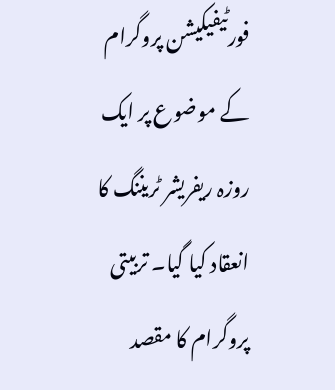فورٹیفیکیشن پروگرام کے موضوع پر ایک روزہ ریفریشر ٹریننگ کا انعقاد کیا گیا۔ تربیتی پروگرام کا مقصد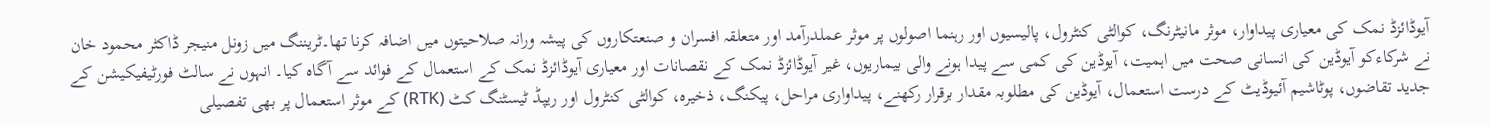آیوڈائزڈ نمک کی معیاری پیداوار، موثر مانیٹرنگ، کوالٹی کنٹرول، پالیسیوں اور رہنما اصولوں پر موثر عملدرآمد اور متعلقہ افسران و صنعتکاروں کی پیشہ ورانہ صلاحیتوں میں اضافہ کرنا تھا۔ٹریننگ میں زونل منیجر ڈاکٹر محمود خان نے شرکاءکو آیوڈین کی انسانی صحت میں اہمیت، آیوڈین کی کمی سے پیدا ہونے والی بیماریوں، غیر آیوڈائزڈ نمک کے نقصانات اور معیاری آیوڈائزڈ نمک کے استعمال کے فوائد سے آگاہ کیا۔ انہوں نے سالٹ فورٹیفیکیشن کے جدید تقاضوں، پوٹاشیم آئیوڈیٹ کے درست استعمال، آیوڈین کی مطلوبہ مقدار برقرار رکھنے، پیداواری مراحل، پیکنگ، ذخیرہ، کوالٹی کنٹرول اور ریپڈ ٹیسٹنگ کٹ (RTK) کے موثر استعمال پر بھی تفصیلی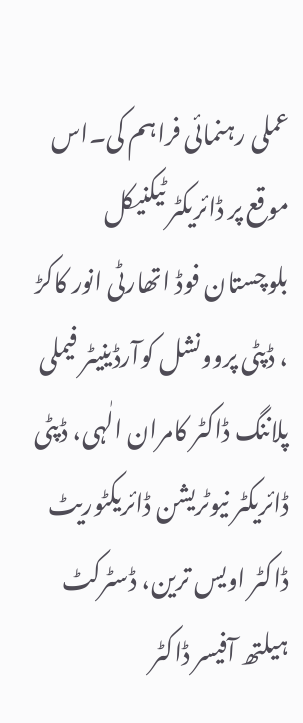عملی رہنمائی فراہم کی۔اس موقع پر ڈائریکٹر ٹیکنیکل بلوچستان فوڈ اتھارٹی انور کاکڑ ، ڈپٹی پروونشل کوآرڈینیٹر فیملی پلاننگ ڈاکٹر کامران الٰہی، ڈپٹی ڈائریکٹر نیوٹریشن ڈائریکٹوریٹ ڈاکٹر اویس ترین، ڈسٹرکٹ ہیلتھ آفیسر ڈاکٹر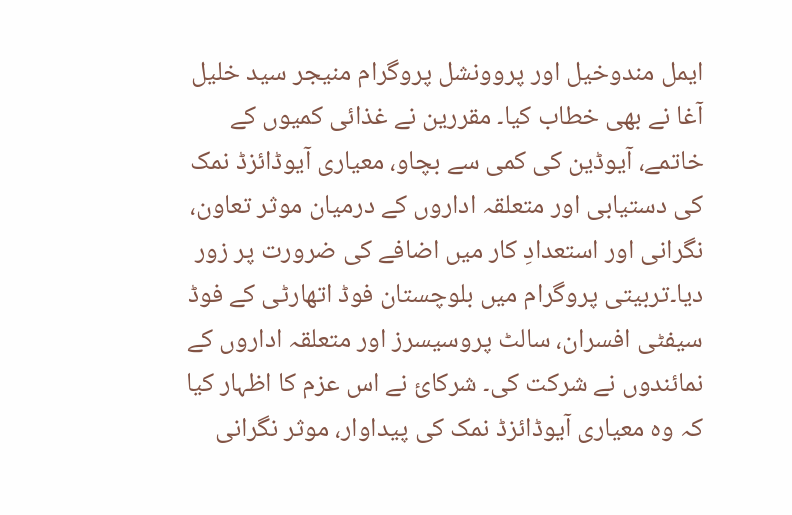ایمل مندوخیل اور پروونشل پروگرام منیجر سید خلیل آغا نے بھی خطاب کیا۔ مقررین نے غذائی کمیوں کے خاتمے، آیوڈین کی کمی سے بچاو، معیاری آیوڈائزڈ نمک کی دستیابی اور متعلقہ اداروں کے درمیان موثر تعاون، نگرانی اور استعدادِ کار میں اضافے کی ضرورت پر زور دیا۔تربیتی پروگرام میں بلوچستان فوڈ اتھارٹی کے فوڈ سیفٹی افسران، سالٹ پروسیسرز اور متعلقہ اداروں کے نمائندوں نے شرکت کی۔ شرکائ نے اس عزم کا اظہار کیا کہ وہ معیاری آیوڈائزڈ نمک کی پیداوار، موثر نگرانی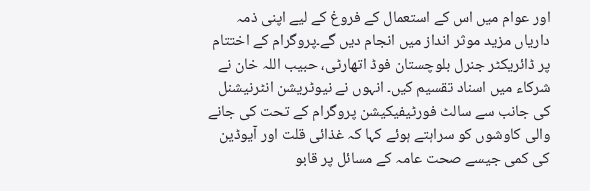اور عوام میں اس کے استعمال کے فروغ کے لیے اپنی ذمہ داریاں مزید موثر انداز میں انجام دیں گے۔پروگرام کے اختتام پر ڈائریکٹر جنرل بلوچستان فوڈ اتھارٹی، حبیب اللہ خان نے شرکاء میں اسناد تقسیم کیں۔ انہوں نے نیوٹریشن انٹرنیشنل کی جانب سے سالٹ فورٹیفیکیشن پروگرام کے تحت کی جانے والی کاوشوں کو سراہتے ہوئے کہا کہ غذائی قلت اور آیوڈین کی کمی جیسے صحت عامہ کے مسائل پر قابو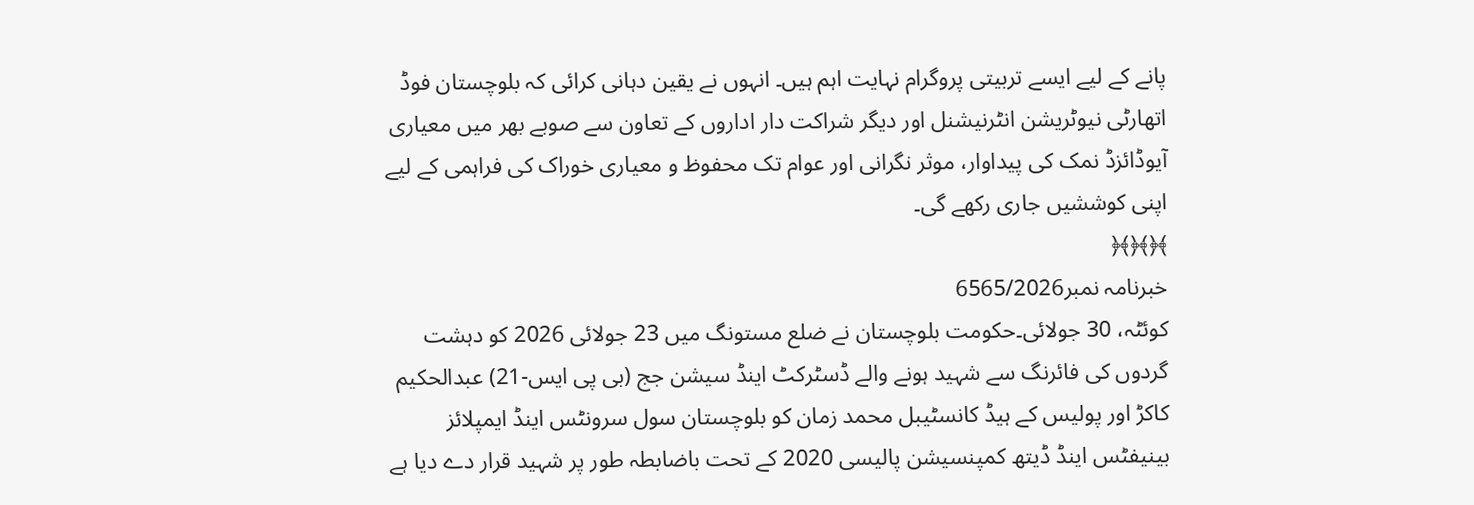پانے کے لیے ایسے تربیتی پروگرام نہایت اہم ہیں۔ انہوں نے یقین دہانی کرائی کہ بلوچستان فوڈ اتھارٹی نیوٹریشن انٹرنیشنل اور دیگر شراکت دار اداروں کے تعاون سے صوبے بھر میں معیاری آیوڈائزڈ نمک کی پیداوار، موثر نگرانی اور عوام تک محفوظ و معیاری خوراک کی فراہمی کے لیے اپنی کوششیں جاری رکھے گی۔
﴾﴿﴾﴿﴾﴿
خبرنامہ نمبر6565/2026
کوئٹہ، 30 جولائی۔حکومت بلوچستان نے ضلع مستونگ میں 23 جولائی 2026 کو دہشت گردوں کی فائرنگ سے شہید ہونے والے ڈسٹرکٹ اینڈ سیشن جج (بی پی ایس-21) عبدالحکیم کاکڑ اور پولیس کے ہیڈ کانسٹیبل محمد زمان کو بلوچستان سول سرونٹس اینڈ ایمپلائز بینیفٹس اینڈ ڈیتھ کمپنسیشن پالیسی 2020 کے تحت باضابطہ طور پر شہید قرار دے دیا ہے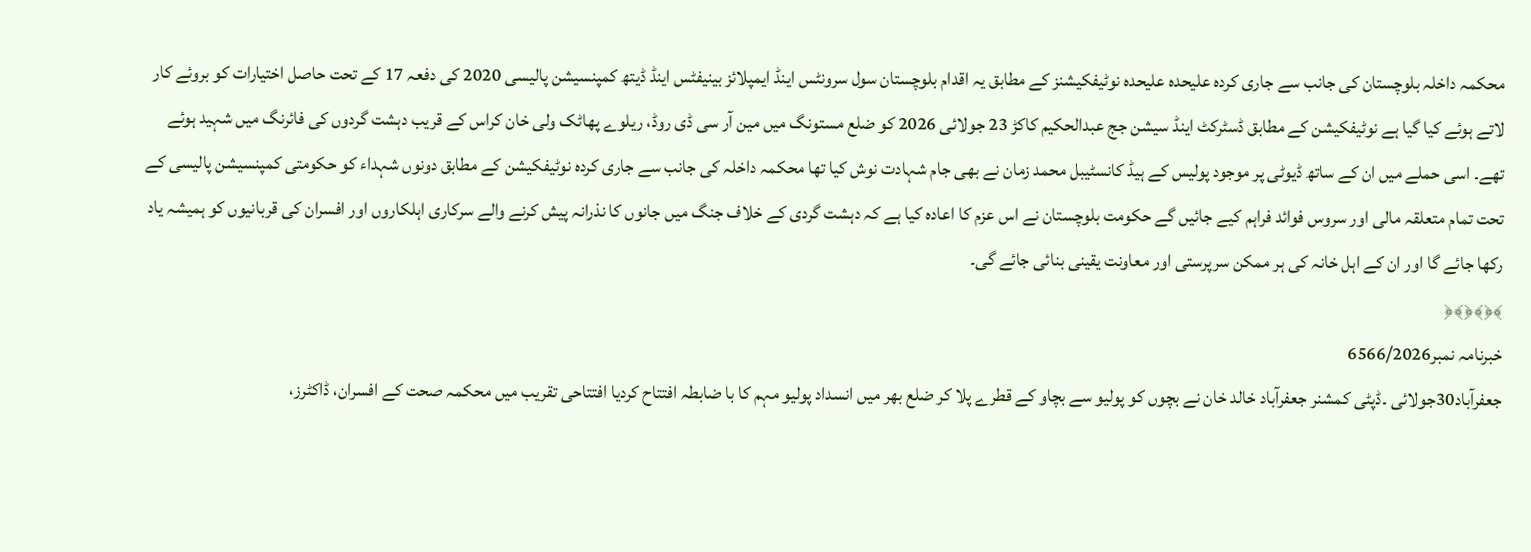محکمہ داخلہ بلوچستان کی جانب سے جاری کردہ علیحدہ علیحدہ نوٹیفکیشنز کے مطابق یہ اقدام بلوچستان سول سرونٹس اینڈ ایمپلائز بینیفٹس اینڈ ڈیتھ کمپنسیشن پالیسی 2020 کی دفعہ 17 کے تحت حاصل اختیارات کو بروئے کار لاتے ہوئے کیا گیا ہے نوٹیفکیشن کے مطابق ڈسٹرکٹ اینڈ سیشن جج عبدالحکیم کاکڑ 23 جولائی 2026 کو ضلع مستونگ میں مین آر سی ڈی روڈ، ریلوے پھاٹک ولی خان کراس کے قریب دہشت گردوں کی فائرنگ میں شہید ہوئے تھے۔ اسی حملے میں ان کے ساتھ ڈیوٹی پر موجود پولیس کے ہیڈ کانسٹیبل محمد زمان نے بھی جام شہادت نوش کیا تھا محکمہ داخلہ کی جانب سے جاری کردہ نوٹیفکیشن کے مطابق دونوں شہداء کو حکومتی کمپنسیشن پالیسی کے تحت تمام متعلقہ مالی اور سروس فوائد فراہم کیے جائیں گے حکومت بلوچستان نے اس عزم کا اعادہ کیا ہے کہ دہشت گردی کے خلاف جنگ میں جانوں کا نذرانہ پیش کرنے والے سرکاری اہلکاروں اور افسران کی قربانیوں کو ہمیشہ یاد رکھا جائے گا اور ان کے اہل خانہ کی ہر ممکن سرپرستی اور معاونت یقینی بنائی جائے گی۔
﴾﴿﴾﴿﴾﴿
خبرنامہ نمبر6566/2026
جعفرآباد30جولائی ۔ڈپٹی کمشنر جعفرآباد خالد خان نے بچوں کو پولیو سے بچاو کے قطرے پلا کر ضلع بھر میں انسداد پولیو مہم کا با ضابطہ افتتاح کردیا افتتاحی تقریب میں محکمہ صحت کے افسران، ڈاکٹرز،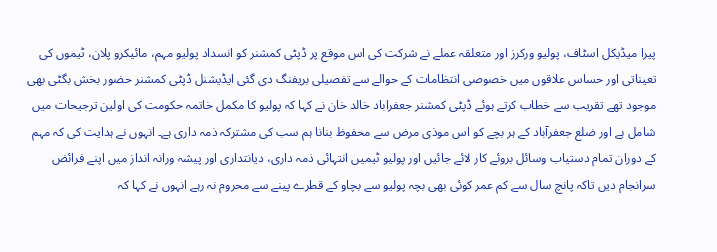پیرا میڈیکل اسٹاف، پولیو ورکرز اور متعلقہ عملے نے شرکت کی اس موقع پر ڈپٹی کمشنر کو انسداد پولیو مہم، مائیکرو پلان، ٹیموں کی تعیناتی اور حساس علاقوں میں خصوصی انتظامات کے حوالے سے تفصیلی بریفنگ دی گئی ایڈیشنل ڈپٹی کمشنر حضور بخش بگٹی بھی موجود تھے تقریب سے خطاب کرتے ہوئے ڈپٹی کمشنر جعفراباد خالد خان نے کہا کہ پولیو کا مکمل خاتمہ حکومت کی اولین ترجیحات میں شامل ہے اور ضلع جعفرآباد کے ہر بچے کو اس موذی مرض سے محفوظ بنانا ہم سب کی مشترکہ ذمہ داری ہے۔ انہوں نے ہدایت کی کہ مہم کے دوران تمام دستیاب وسائل بروئے کار لائے جائیں اور پولیو ٹیمیں انتہائی ذمہ داری، دیانتداری اور پیشہ ورانہ انداز میں اپنے فرائض سرانجام دیں تاکہ پانچ سال سے کم عمر کوئی بھی بچہ پولیو سے بچاو کے قطرے پینے سے محروم نہ رہے انہوں نے کہا کہ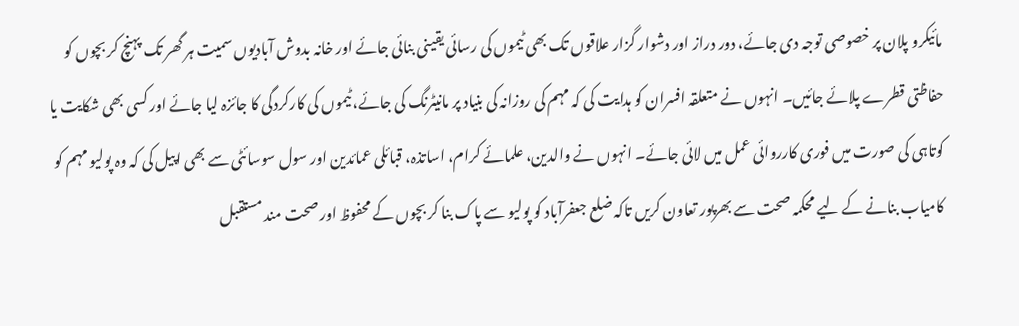مائیکرو پلان پر خصوصی توجہ دی جائے، دور دراز اور دشوار گزار علاقوں تک بھی ٹیموں کی رسائی یقینی بنائی جائے اور خانہ بدوش آبادیوں سمیت ہر گھر تک پہنچ کر بچوں کو حفاظتی قطرے پلائے جائیں۔ انہوں نے متعلقہ افسران کو ہدایت کی کہ مہم کی روزانہ کی بنیاد پر مانیٹرنگ کی جائے، ٹیموں کی کارکردگی کا جائزہ لیا جائے اور کسی بھی شکایت یا کوتاہی کی صورت میں فوری کارروائی عمل میں لائی جائے۔ انہوں نے والدین، علمائے کرام، اساتذہ، قبائلی عمائدین اور سول سوسائٹی سے بھی اپیل کی کہ وہ پولیو مہم کو کامیاب بنانے کے لیے محکمہ صحت سے بھرپور تعاون کریں تاکہ ضلع جعفرآباد کو پولیو سے پاک بنا کر بچوں کے محفوظ اور صحت مند مستقبل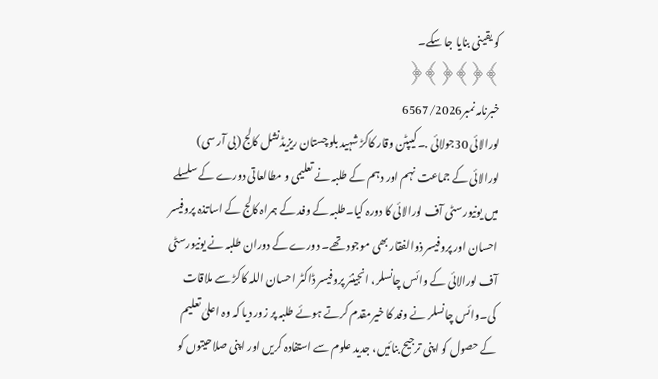کو یقینی بنایا جا سکے۔
﴾﴿﴾﴿﴾﴿
خبرنامہ نمبر6567/2026
لورالائی 30جولائی .۔کیپٹن وقار کاکڑ شہید بلوچستان ریزیڈنشل کالج (بی آر سی) لورالائی کے جماعت نہم اور دہم کے طلبہ نے تعلیمی و مطالعاتی دورے کے سلسلے میں یونیورسٹی آف لورالائی کا دورہ کیا۔طلبہ کے وفد کے ہمراہ کالج کے اساتذہ پروفیسر احسان اور پروفیسر ذوالفقار بھی موجود تھے۔ دورے کے دوران طلبہ نے یونیورسٹی آف لورالائی کے وائس چانسلر، انجینئر پروفیسر ڈاکٹر احسان اللہ کاکڑ سے ملاقات کی۔وائس چانسلر نے وفد کا خیرمقدم کرتے ہوئے طلبہ پر زور دیا کہ وہ اعلیٰ تعلیم کے حصول کو اپنی ترجیح بنائیں، جدید علوم سے استفادہ کریں اور اپنی صلاحیتوں کو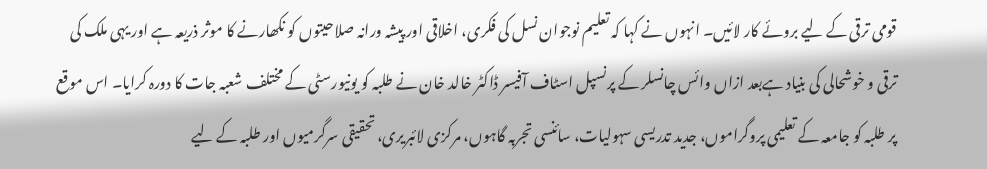قومی ترقی کے لیے بروئے کار لائیں۔ انہوں نے کہا کہ تعلیم نوجوان نسل کی فکری، اخلاقی اور پیشہ ورانہ صلاحیتوں کو نکھارنے کا موثر ذریعہ ہے اور یہی ملک کی ترقی و خوشحالی کی بنیاد ہےبعد ازاں وائس چانسلر کے پرنسپل اسٹاف آفیسر ڈاکٹر خالد خان نے طلبہ کو یونیورسٹی کے مختلف شعبہ جات کا دورہ کرایا۔ اس موقع پر طلبہ کو جامعہ کے تعلیمی پروگراموں، جدید تدریسی سہولیات، سائنسی تجربہ گاہوں، مرکزی لائبریری، تحقیقی سرگرمیوں اور طلبہ کے لیے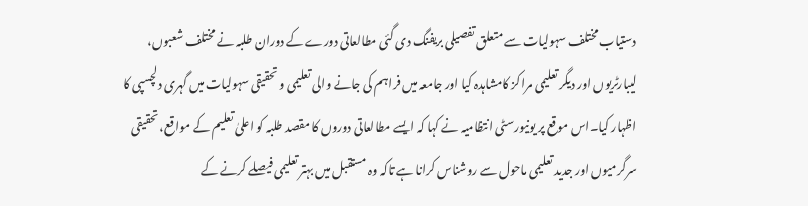دستیاب مختلف سہولیات سے متعلق تفصیلی بریفنگ دی گئی مطالعاتی دورے کے دوران طلبہ نے مختلف شعبوں، لیبارٹریوں اور دیگر تعلیمی مراکز کامشاہدہ کیا اور جامعہ میں فراہم کی جانے والی تعلیمی و تحقیقی سہولیات میں گہری دلچسپی کا اظہار کیا۔اس موقع پر یونیورسٹی انتظامیہ نے کہا کہ ایسے مطالعاتی دوروں کا مقصد طلبہ کو اعلیٰ تعلیم کے مواقع، تحقیقی سرگرمیوں اور جدید تعلیمی ماحول سے روشناس کرانا ہے تاکہ وہ مستقبل میں بہتر تعلیمی فیصلے کرنے کے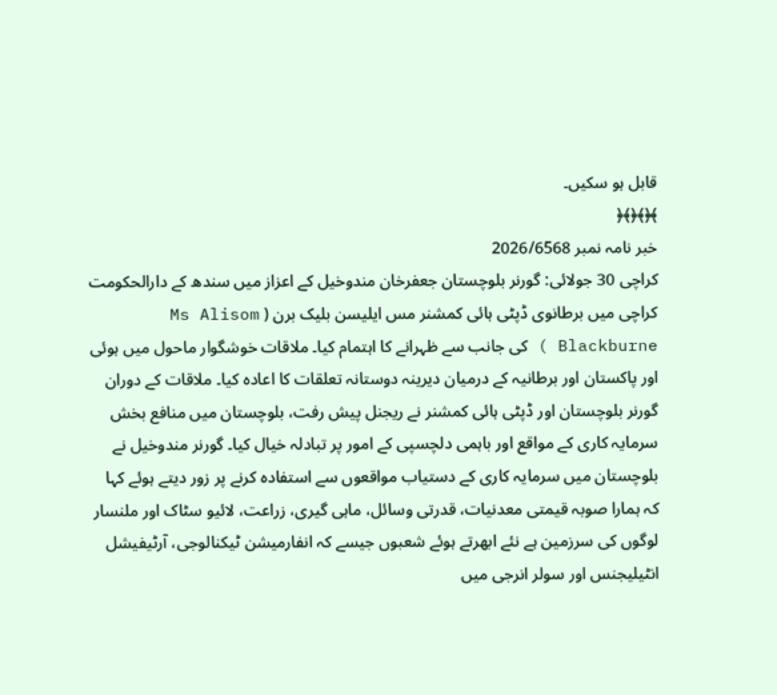قابل ہو سکیں۔
﴾﴿﴾﴿﴾﴿
خبر نامہ نمبر 2026/6568
کراچی 30 جولائی: گورنر بلوچستان جعفرخان مندوخیل کے اعزاز میں سندھ کے دارالحکومت کراچی میں برطانوی ڈپٹی ہائی کمشنر مس ایلیسن بلیک برن ( Ms Alisom Blackburne ) کی جانب سے ظہرانے کا اہتمام کیا۔ ملاقات خوشگوار ماحول میں ہوئی اور پاکستان اور برطانیہ کے درمیان دیرینہ دوستانہ تعلقات کا اعادہ کیا۔ ملاقات کے دوران گورنر بلوچستان اور ڈپٹی ہائی کمشنر نے ریجنل پیش رفت، بلوچستان میں منافع بخش سرمایہ کاری کے مواقع اور باہمی دلچسپی کے امور پر تبادلہ خیال کیا۔ گورنر مندوخیل نے بلوچستان میں سرمایہ کاری کے دستیاب مواقعوں سے استفادہ کرنے پر زور دیتے ہوئے کہا کہ ہمارا صوبہ قیمتی معدنیات، قدرتی وسائل، ماہی گیری، زراعت، لائیو سٹاک اور ملنسار لوگوں کی سرزمین ہے نئے ابھرتے ہوئے شعبوں جیسے کہ انفارمیشن ٹیکنالوجی، آرٹیفیشل انٹیلیجنس اور سولر انرجی میں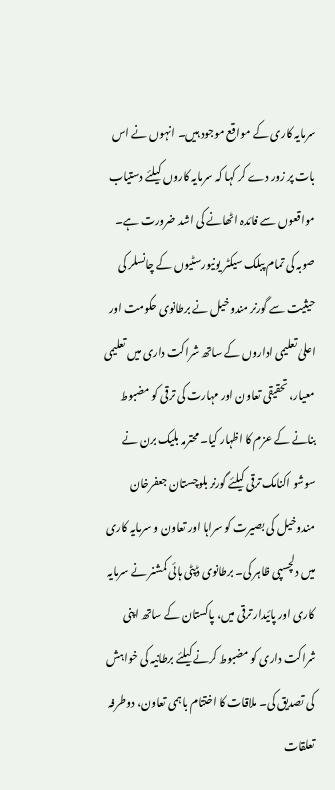سرمایہ کاری کے مواقع موجود ہیں۔ انہوں نے اس بات پر زور دے کر کہا کہ سرمایہ کاروں کیلئے دستیاب مواقعوں سے فائدہ اٹھانے کی اشد ضرورت ہے۔ صوبہ کی تمام پبلک سیکٹر یونیورسٹیوں کے چانسلر کی حیثیت سے گورنر مندوخیل نے برطانوی حکومت اور اعلیٰ تعلیمی اداروں کے ساتھ شراکت داری میں تعلیمی معیار، تحقیقی تعاون اور مہارت کی ترقی کو مضبوط بنانے کے عزم کا اظہار کیا۔ محترمہ بلیک برن نے سوشو اکنامک ترقی کیلئے گورنر بلوچستان جعفرخان مندوخیل کی بصیرت کو سراہا اور تعاون و سرمایہ کاری میں دلچسپی ظاہر کی۔ برطانوی ڈپٹی ہائی کمشنر نے سرمایہ کاری اور پائیدار ترقی میں، پاکستان کے ساتھ اپنی شراکت داری کو مضبوط کرنے کیلئے برطانیہ کی خواہش کی تصدیق کی۔ ملاقات کا اختتام باہمی تعاون، دوطرفہ تعلقات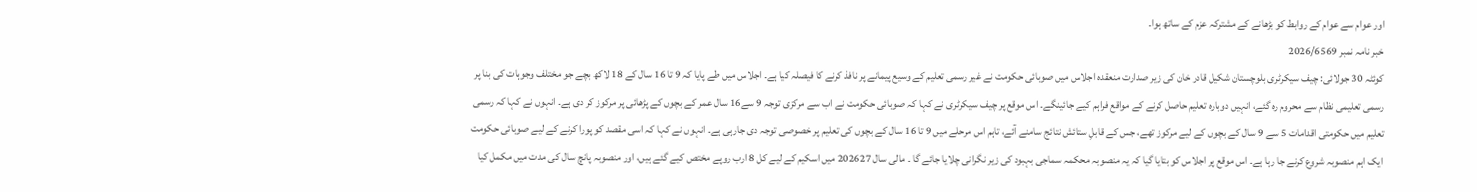اور عوام سے عوام کے روابط کو بڑھانے کے مشترکہ عزم کے ساتھ ہوا۔
خبر نامہ نمبر 2026/6569
کوئٹہ 30 جولائی: چیف سیکرٹری بلوچستان شکیل قادر خان کی زیر صدارت منعقدہ اجلاس میں صوبائی حکومت نے غیر رسمی تعلیم کے وسیع پیمانے پر نافذ کرنے کا فیصلہ کیا ہے۔ اجلاس میں طے پایا کہ 9 تا 16 سال کے 18 لاکھ بچے جو مختلف وجوہات کی بنا پر رسمی تعلیمی نظام سے محروم رہ گئے، انہیں دوبارہ تعلیم حاصل کرنے کے مواقع فراہم کیے جائینگے۔ اس موقع پر چیف سیکرٹری نے کہا کہ صوبائی حکومت نے اب سے مرکزی توجہ 9 سے16 سال عمر کے بچوں کے پڑھائی پر مرکوز کر دی ہے۔ انہوں نے کہا کہ رسمی تعلیم میں حکومتی اقدامات 5 سے 9 سال کے بچوں کے لیے مرکوز تھے، جس کے قابلِ ستائش نتائج سامنے آئے، تاہم اس مرحلے میں 9 تا 16 سال کے بچوں کی تعلیم پر خصوصی توجہ دی جارہی ہے۔ انہوں نے کہا کہ اسی مقصد کو پورا کرنے کے لیے صوبائی حکومت ایک اہم منصوبہ شروع کرنے جا رہا ہے۔ اس موقع پر اجلاس کو بتایا گیا کہ یہ منصوبہ محکمہ سماجی بہبود کی زیر نگرانی چلایا جائے گا ۔ مالی سال 202627 میں اسکیم کے لیے کل 8 ارب روپے مختص کیے گئے ہیں، اور منصوبہ پانچ سال کی مدت میں مکمل کیا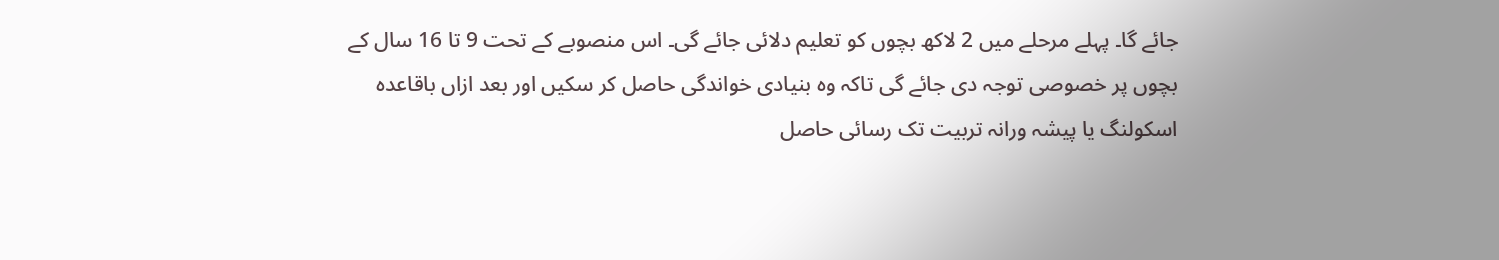جائے گا۔ پہلے مرحلے میں 2 لاکھ بچوں کو تعلیم دلائی جائے گی۔ اس منصوبے کے تحت 9 تا 16 سال کے بچوں پر خصوصی توجہ دی جائے گی تاکہ وہ بنیادی خواندگی حاصل کر سکیں اور بعد ازاں باقاعدہ اسکولنگ یا پیشہ ورانہ تربیت تک رسائی حاصل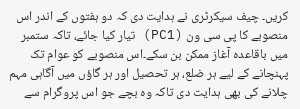کریں۔ چیف سیکرٹری نے ہدایت دی کہ دو ہفتوں کے اندر اس منصوبے کا پی سی ون (PC1) تیار کیا جائے، تاکہ ستمبر میں باقاعدہ آغاز ممکن بن سکے۔اس منصوبے کو عوام تک پہنچانے کے لیے ہر ضلع، ہر تحصیل اور ہر گاؤں میں آگاہی مہم چلانے کی بھی ہدایت دی تاکہ وہ بچے جو اس پروگرام سے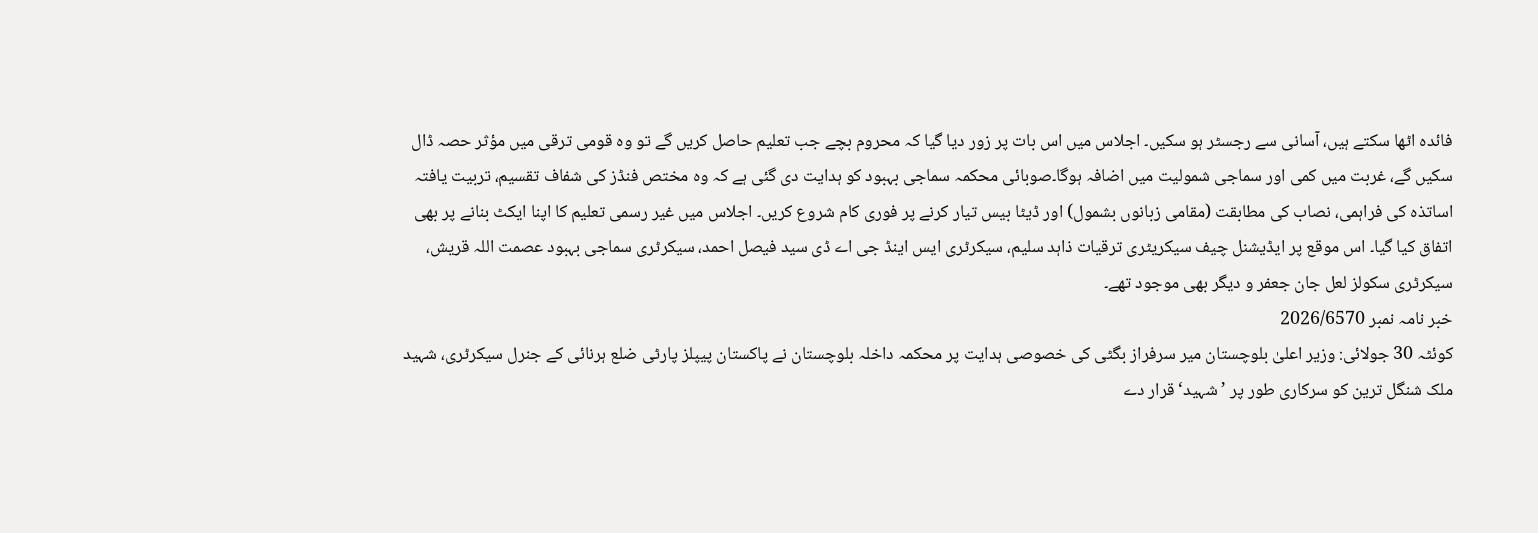فائدہ اٹھا سکتے ہیں، آسانی سے رجسٹر ہو سکیں۔ اجلاس میں اس بات پر زور دیا گیا کہ محروم بچے جب تعلیم حاصل کریں گے تو وہ قومی ترقی میں مؤثر حصہ ڈال سکیں گے، غربت میں کمی اور سماجی شمولیت میں اضافہ ہوگا۔صوبائی محکمہ سماجی بہبود کو ہدایت دی گئی ہے کہ وہ مختص فنڈز کی شفاف تقسیم، تربیت یافتہ اساتذہ کی فراہمی، نصاب کی مطابقت (مقامی زبانوں بشمول) اور ڈیٹا بیس تیار کرنے پر فوری کام شروع کریں۔ اجلاس میں غیر رسمی تعلیم کا اپنا ایکٹ بنانے پر بھی اتفاق کیا گیا۔ اس موقع پر ایڈیشنل چیف سیکریٹری ترقیات ذاہد سلیم، سیکرٹری ایس اینڈ جی اے ڈی سید فیصل احمد، سیکرٹری سماجی بہبود عصمت اللہ قریش، سیکرٹری سکولز لعل جان جعفر و دیگر بھی موجود تھے۔
خبر نامہ نمبر 2026/6570
کوئٹہ 30 جولائی: وزیر اعلیٰ بلوچستان میر سرفراز بگٹی کی خصوصی ہدایت پر محکمہ داخلہ بلوچستان نے پاکستان پیپلز پارٹی ضلع ہرنائی کے جنرل سیکرٹری، شہید ملک شنگل ترین کو سرکاری طور پر ’شہید‘ قرار دے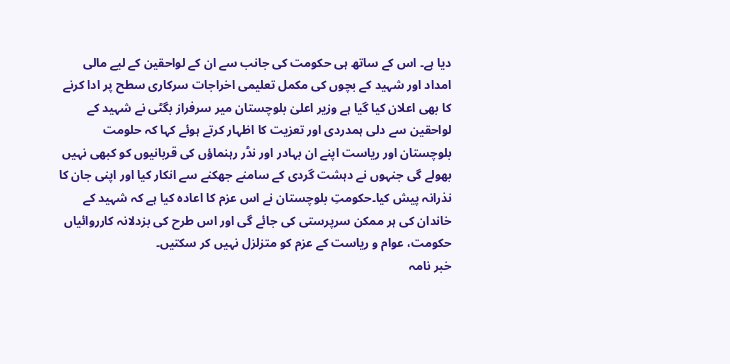دیا ہے۔ اس کے ساتھ ہی حکومت کی جانب سے ان کے لواحقین کے لیے مالی امداد اور شہید کے بچوں کی مکمل تعلیمی اخراجات سرکاری سطح پر ادا کرنے کا بھی اعلان کیا گیا ہے وزیر اعلیٰ بلوچستان میر سرفراز بگٹی نے شہید کے لواحقین سے دلی ہمدردی اور تعزیت کا اظہار کرتے ہوئے کہا کہ حلومت بلوچستان اور ریاست اپنے ان بہادر اور نڈر رہنماؤں کی قربانیوں کو کبھی نہیں بھولے گی جنہوں نے دہشت گردی کے سامنے جھکنے سے انکار کیا اور اپنی جان کا نذرانہ پیش کیا۔حکومتِ بلوچستان نے اس عزم کا اعادہ کیا ہے کہ شہید کے خاندان کی ہر ممکن سرپرستی کی جائے گی اور اس طرح کی بزدلانہ کارروائیاں حکومت، عوام و ریاست کے عزم کو متزلزل نہیں کر سکتیں۔
خبر نامہ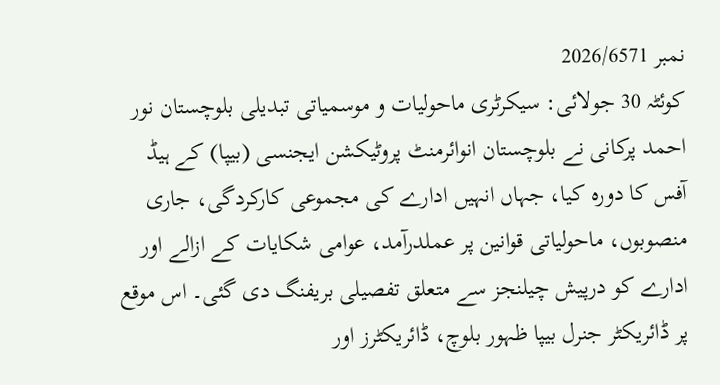نمبر 2026/6571
کوئٹہ 30 جولائی: سیکرٹری ماحولیات و موسمیاتی تبدیلی بلوچستان نور احمد پرکانی نے بلوچستان انوائرمنٹ پروٹیکشن ایجنسی (بیپا) کے ہیڈ آفس کا دورہ کیا، جہاں انہیں ادارے کی مجموعی کارکردگی، جاری منصوبوں، ماحولیاتی قوانین پر عملدرآمد، عوامی شکایات کے ازالے اور ادارے کو درپیش چیلنجز سے متعلق تفصیلی بریفنگ دی گئی۔ اس موقع پر ڈائریکٹر جنرل بیپا ظہور بلوچ، ڈائریکٹرز اور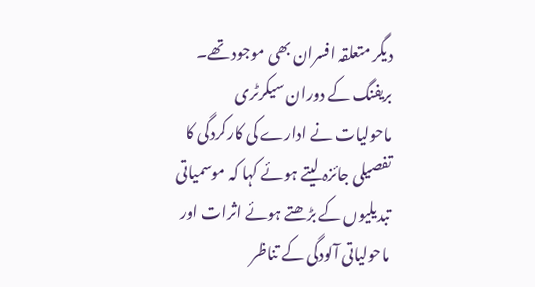دیگر متعلقہ افسران بھی موجود تھے۔ بریفنگ کے دوران سیکرٹری ماحولیات نے ادارے کی کارکردگی کا تفصیلی جائزہ لیتے ہوئے کہا کہ موسمیاتی تبدیلیوں کے بڑھتے ہوئے اثرات اور ماحولیاتی آلودگی کے تناظر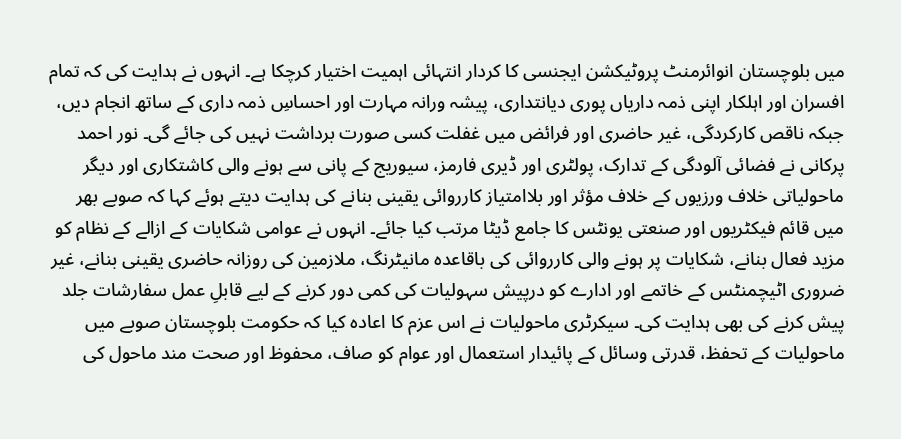میں بلوچستان انوائرمنٹ پروٹیکشن ایجنسی کا کردار انتہائی اہمیت اختیار کرچکا ہے۔ انہوں نے ہدایت کی کہ تمام افسران اور اہلکار اپنی ذمہ داریاں پوری دیانتداری، پیشہ ورانہ مہارت اور احساسِ ذمہ داری کے ساتھ انجام دیں، جبکہ ناقص کارکردگی، غیر حاضری اور فرائض میں غفلت کسی صورت برداشت نہیں کی جائے گی۔ نور احمد پرکانی نے فضائی آلودگی کے تدارک، پولٹری اور ڈیری فارمز، سیوریج کے پانی سے ہونے والی کاشتکاری اور دیگر ماحولیاتی خلاف ورزیوں کے خلاف مؤثر اور بلاامتیاز کارروائی یقینی بنانے کی ہدایت دیتے ہوئے کہا کہ صوبے بھر میں قائم فیکٹریوں اور صنعتی یونٹس کا جامع ڈیٹا مرتب کیا جائے۔ انہوں نے عوامی شکایات کے ازالے کے نظام کو مزید فعال بنانے، شکایات پر ہونے والی کارروائی کی باقاعدہ مانیٹرنگ، ملازمین کی روزانہ حاضری یقینی بنانے، غیر ضروری اٹیچمنٹس کے خاتمے اور ادارے کو درپیش سہولیات کی کمی دور کرنے کے لیے قابلِ عمل سفارشات جلد پیش کرنے کی بھی ہدایت کی۔ سیکرٹری ماحولیات نے اس عزم کا اعادہ کیا کہ حکومت بلوچستان صوبے میں ماحولیات کے تحفظ، قدرتی وسائل کے پائیدار استعمال اور عوام کو صاف، محفوظ اور صحت مند ماحول کی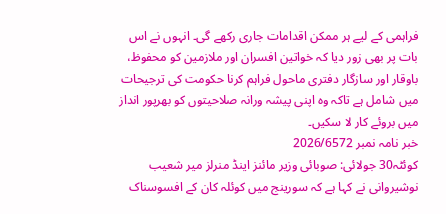فراہمی کے لیے ہر ممکن اقدامات جاری رکھے گی۔ انہوں نے اس بات پر بھی زور دیا کہ خواتین افسران اور ملازمین کو محفوظ، باوقار اور سازگار دفتری ماحول فراہم کرنا حکومت کی ترجیحات میں شامل ہے تاکہ وہ اپنی پیشہ ورانہ صلاحیتوں کو بھرپور انداز میں بروئے کار لا سکیں۔
خبر نامہ نمبر 2026/6572
کوئٹہ30 جولائی: صوبائی وزیر مائنز اینڈ منرلز میر شعیب نوشیروانی نے کہا ہے کہ سورینج میں کوئلہ کان کے افسوسناک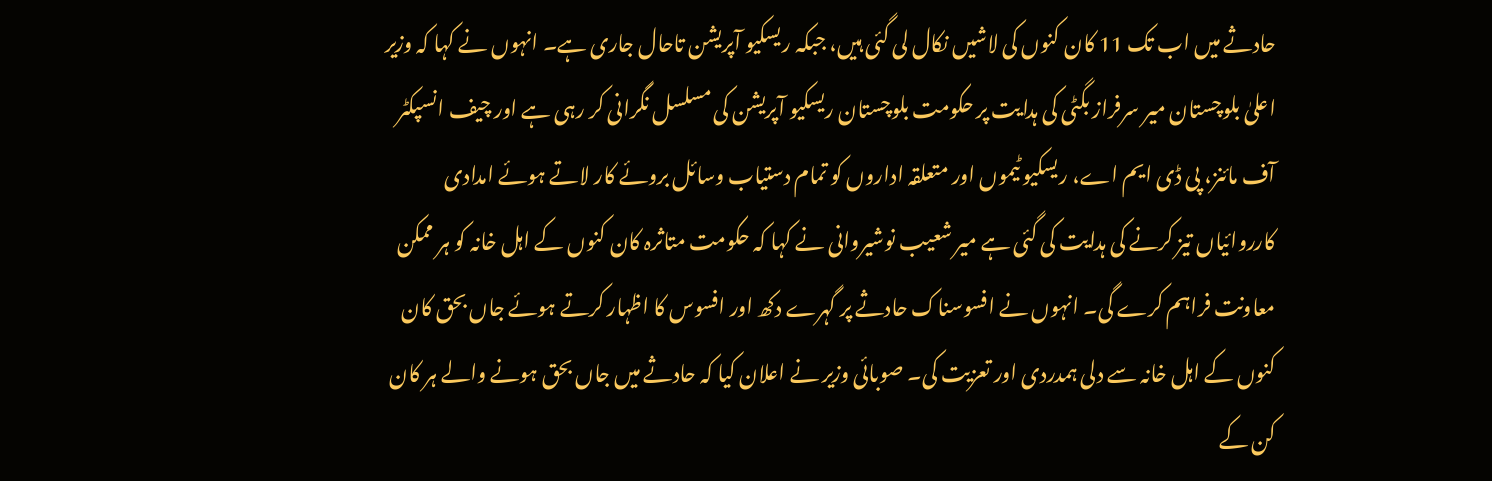حادثے میں اب تک 11 کان کنوں کی لاشیں نکال لی گئی ہیں، جبکہ ریسکیو آپریشن تاحال جاری ہے۔ انہوں نے کہا کہ وزیر اعلیٰ بلوچستان میر سرفراز بگٹی کی ہدایت پر حکومت بلوچستان ریسکیو آپریشن کی مسلسل نگرانی کر رہی ہے اور چیف انسپکٹر آف مائنز، پی ڈی ایم اے، ریسکیو ٹیموں اور متعلقہ اداروں کو تمام دستیاب وسائل بروئے کار لاتے ہوئے امدادی کارروائیاں تیز کرنے کی ہدایت کی گئی ہے میر شعیب نوشیروانی نے کہا کہ حکومت متاثرہ کان کنوں کے اہل خانہ کو ہر ممکن معاونت فراہم کرے گی۔ انہوں نے افسوسناک حادثے پر گہرے دکھ اور افسوس کا اظہار کرتے ہوئے جاں بحق کان کنوں کے اہل خانہ سے دلی ہمدردی اور تعزیت کی۔ صوبائی وزیر نے اعلان کیا کہ حادثے میں جاں بحق ہونے والے ہر کان کن کے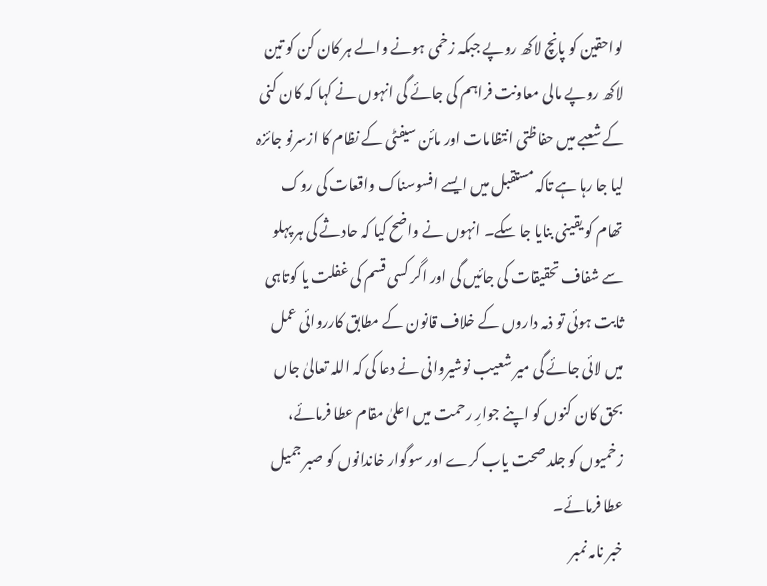لواحقین کو پانچ لاکھ روپے جبکہ زخمی ہونے والے ہر کان کن کو تین لاکھ روپے مالی معاونت فراہم کی جائے گی انہوں نے کہا کہ کان کنی کے شعبے میں حفاظتی انتظامات اور مائن سیفٹی کے نظام کا ازسرنو جائزہ لیا جا رہا ہے تاکہ مستقبل میں ایسے افسوسناک واقعات کی روک تھام کو یقینی بنایا جا سکے۔ انہوں نے واضح کیا کہ حادثے کی ہر پہلو سے شفاف تحقیقات کی جائیں گی اور اگر کسی قسم کی غفلت یا کوتاہی ثابت ہوئی تو ذمہ داروں کے خلاف قانون کے مطابق کارروائی عمل میں لائی جائے گی میر شعیب نوشیروانی نے دعا کی کہ اللہ تعالیٰ جاں بحق کان کنوں کو اپنے جوارِ رحمت میں اعلیٰ مقام عطا فرمائے، زخمیوں کو جلد صحت یاب کرے اور سوگوار خاندانوں کو صبر جمیل عطا فرمائے۔
خبر نامہ نمبر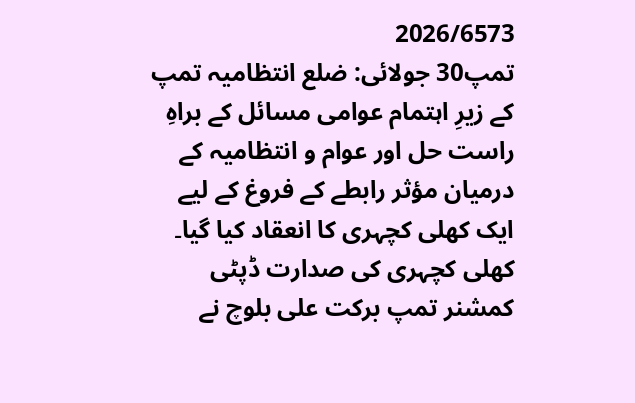2026/6573
تمپ30 جولائی: ضلع انتظامیہ تمپ کے زیرِ اہتمام عوامی مسائل کے براہِ راست حل اور عوام و انتظامیہ کے درمیان مؤثر رابطے کے فروغ کے لیے ایک کھلی کچہری کا انعقاد کیا گیا۔ کھلی کچہری کی صدارت ڈپٹی کمشنر تمپ برکت علی بلوچ نے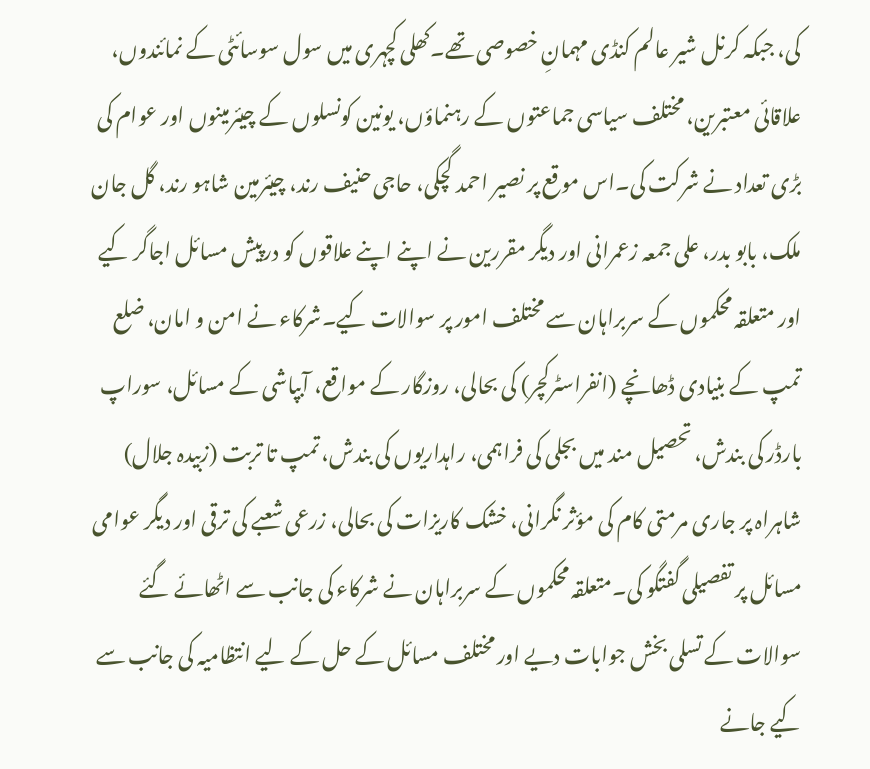کی، جبکہ کرنل شیر عالم کنڈی مہمانِ خصوصی تھے۔کھلی کچہری میں سول سوسائٹی کے نمائندوں، علاقائی معتبرین، مختلف سیاسی جماعتوں کے رہنماؤں، یونین کونسلوں کے چیئرمینوں اور عوام کی بڑی تعداد نے شرکت کی۔اس موقع پر نصیر احمد گچکی، حاجی حنیف رند، چیئرمین شاہو رند، گل جان ملک، بابو بدر، علی جمعہ زعمرانی اور دیگر مقررین نے اپنے اپنے علاقوں کو درپیش مسائل اجاگر کیے اور متعلقہ محکموں کے سربراہان سے مختلف امور پر سوالات کیے۔شرکاء نے امن و امان، ضلع تمپ کے بنیادی ڈھانچے (انفراسٹرکچر) کی بحالی، روزگار کے مواقع، آبپاشی کے مسائل، سوراپ بارڈر کی بندش، تحصیل مند میں بجلی کی فراہمی، راہداریوں کی بندش، تمپ تا تربت (زبیدہ جلال) شاہراہ پر جاری مرمتی کام کی مؤثر نگرانی، خشک کاریزات کی بحالی، زرعی شعبے کی ترقی اور دیگر عوامی مسائل پر تفصیلی گفتگو کی۔متعلقہ محکموں کے سربراہان نے شرکاء کی جانب سے اٹھائے گئے سوالات کے تسلی بخش جوابات دیے اور مختلف مسائل کے حل کے لیے انتظامیہ کی جانب سے کیے جانے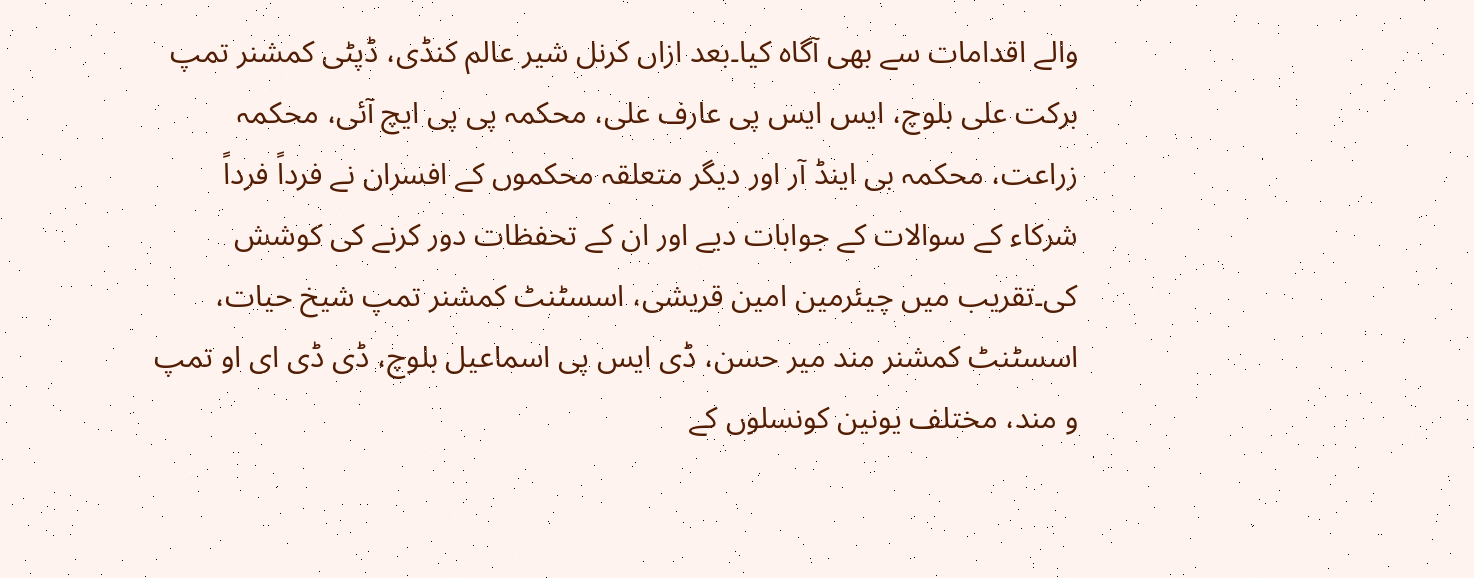والے اقدامات سے بھی آگاہ کیا۔بعد ازاں کرنل شیر عالم کنڈی، ڈپٹی کمشنر تمپ برکت علی بلوچ، ایس ایس پی عارف علی، محکمہ پی پی ایچ آئی، محکمہ زراعت، محکمہ بی اینڈ آر اور دیگر متعلقہ محکموں کے افسران نے فرداً فرداً شرکاء کے سوالات کے جوابات دیے اور ان کے تحفظات دور کرنے کی کوشش کی۔تقریب میں چیئرمین امین قریشی، اسسٹنٹ کمشنر تمپ شیخ حیات، اسسٹنٹ کمشنر مند میر حسن، ڈی ایس پی اسماعیل بلوچ، ڈی ڈی ای او تمپ و مند، مختلف یونین کونسلوں کے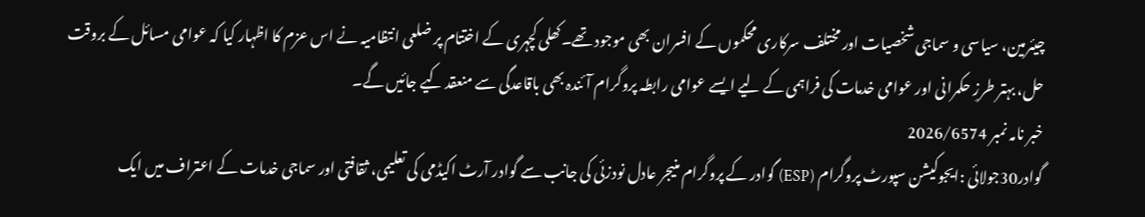چیئرمین، سیاسی و سماجی شخصیات اور مختلف سرکاری محکموں کے افسران بھی موجود تھے۔کھلی کچہری کے اختتام پر ضلعی انتظامیہ نے اس عزم کا اظہار کیا کہ عوامی مسائل کے بروقت حل، بہتر طرزِ حکمرانی اور عوامی خدمات کی فراہمی کے لیے ایسے عوامی رابطہ پروگرام آئندہ بھی باقاعدگی سے منعقد کیے جائیں گے۔
خبر نامہ نمبر 2026/6574
گوادر30جولائی :ایجوکیشن سپورٹ پروگرام (ESP) گوادر کے پروگرام منیجر عادل نودزئی کی جانب سے گوادر آرٹ اکیڈمی کی تعلیمی، ثقافتی اور سماجی خدمات کے اعتراف میں ایک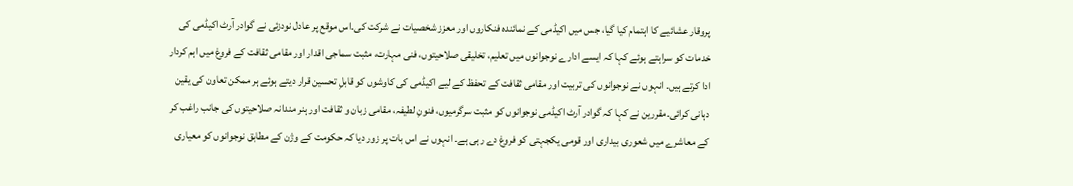پروقار عشائیے کا اہتمام کیا گیا، جس میں اکیڈمی کے نمائندہ فنکاروں اور معزز شخصیات نے شرکت کی۔اس موقع پر عادل نودزئی نے گوادر آرٹ اکیڈمی کی خدمات کو سراہتے ہوئے کہا کہ ایسے ادارے نوجوانوں میں تعلیم، تخلیقی صلاحیتوں، فنی مہارت، مثبت سماجی اقدار اور مقامی ثقافت کے فروغ میں اہم کردار ادا کرتے ہیں۔ انہوں نے نوجوانوں کی تربیت اور مقامی ثقافت کے تحفظ کے لیے اکیڈمی کی کاوشوں کو قابلِ تحسین قرار دیتے ہوئے ہر ممکن تعاون کی یقین دہانی کرائی۔مقررین نے کہا کہ گوادر آرٹ اکیڈمی نوجوانوں کو مثبت سرگرمیوں، فنونِ لطیفہ، مقامی زبان و ثقافت اور ہنر مندانہ صلاحیتوں کی جانب راغب کر کے معاشرے میں شعوری بیداری اور قومی یکجہتی کو فروغ دے رہی ہے۔ انہوں نے اس بات پر زور دیا کہ حکومت کے وژن کے مطابق نوجوانوں کو معیاری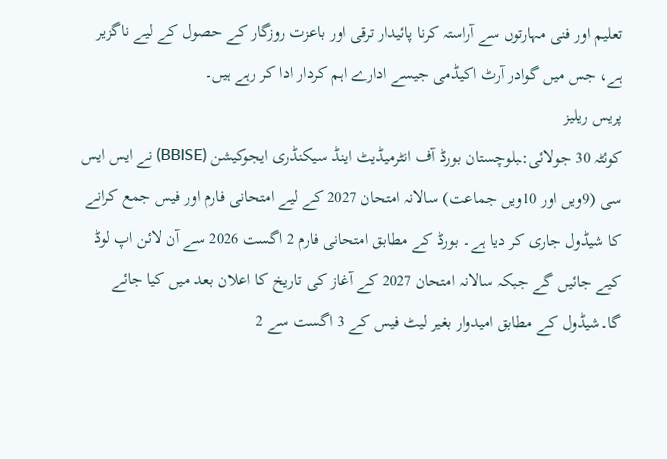تعلیم اور فنی مہارتوں سے آراستہ کرنا پائیدار ترقی اور باعزت روزگار کے حصول کے لیے ناگزیر ہے، جس میں گوادر آرٹ اکیڈمی جیسے ادارے اہم کردار ادا کر رہے ہیں۔
پریس ریلیز
کوئٹہ 30 جولائی:ـبلوچستان بورڈ آف انٹرمیڈیٹ اینڈ سیکنڈری ایجوکیشن (BBISE) نے ایس ایس سی (9ویں اور 10ویں جماعت) سالانہ امتحان 2027 کے لیے امتحانی فارم اور فیس جمع کرانے کا شیڈول جاری کر دیا ہے۔ بورڈ کے مطابق امتحانی فارم 2 اگست 2026 سے آن لائن اپ لوڈ کیے جائیں گے جبکہ سالانہ امتحان 2027 کے آغاز کی تاریخ کا اعلان بعد میں کیا جائے گا۔شیڈول کے مطابق امیدوار بغیر لیٹ فیس کے 3 اگست سے 2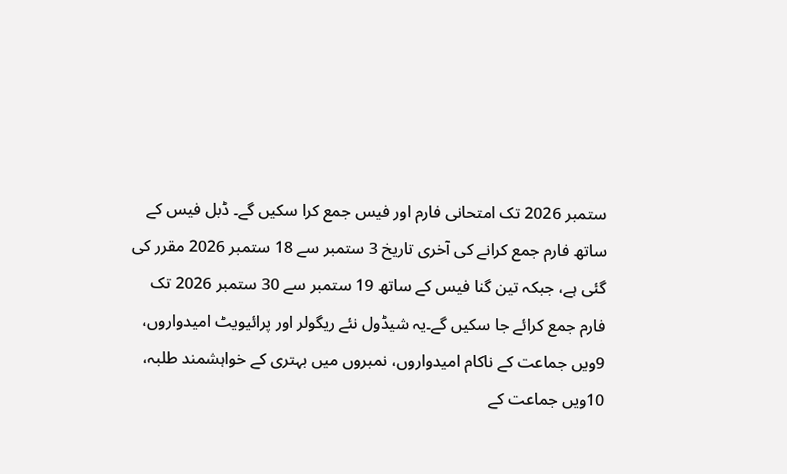ستمبر 2026 تک امتحانی فارم اور فیس جمع کرا سکیں گے۔ ڈبل فیس کے ساتھ فارم جمع کرانے کی آخری تاریخ 3 ستمبر سے 18 ستمبر 2026 مقرر کی گئی ہے، جبکہ تین گنا فیس کے ساتھ 19 ستمبر سے 30 ستمبر 2026 تک فارم جمع کرائے جا سکیں گے۔یہ شیڈول نئے ریگولر اور پرائیویٹ امیدواروں، 9ویں جماعت کے ناکام امیدواروں، نمبروں میں بہتری کے خواہشمند طلبہ، 10ویں جماعت کے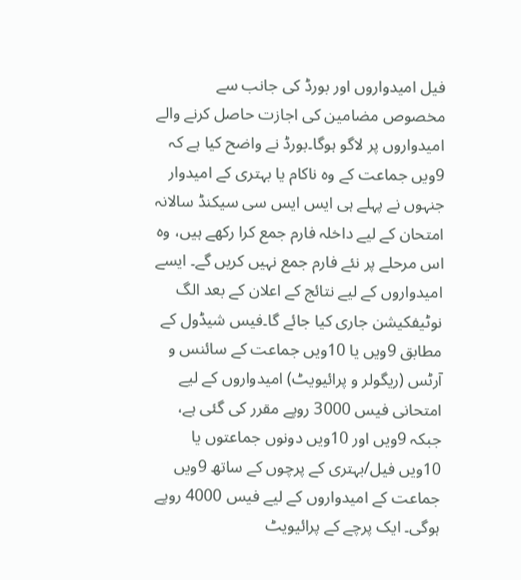فیل امیدواروں اور بورڈ کی جانب سے مخصوص مضامین کی اجازت حاصل کرنے والے امیدواروں پر لاگو ہوگا۔بورڈ نے واضح کیا ہے کہ 9ویں جماعت کے وہ ناکام یا بہتری کے امیدوار جنہوں نے پہلے ہی ایس ایس سی سیکنڈ سالانہ امتحان کے لیے داخلہ فارم جمع کرا رکھے ہیں، وہ اس مرحلے پر نئے فارم جمع نہیں کریں گے۔ ایسے امیدواروں کے لیے نتائج کے اعلان کے بعد الگ نوٹیفکیشن جاری کیا جائے گا۔فیس شیڈول کے مطابق 9ویں یا 10ویں جماعت کے سائنس و آرٹس (ریگولر و پرائیویٹ) امیدواروں کے لیے امتحانی فیس 3000 روپے مقرر کی گئی ہے، جبکہ 9ویں اور 10ویں دونوں جماعتوں یا 10ویں فیل/بہتری کے پرچوں کے ساتھ 9ویں جماعت کے امیدواروں کے لیے فیس 4000 روپے ہوگی۔ ایک پرچے کے پرائیویٹ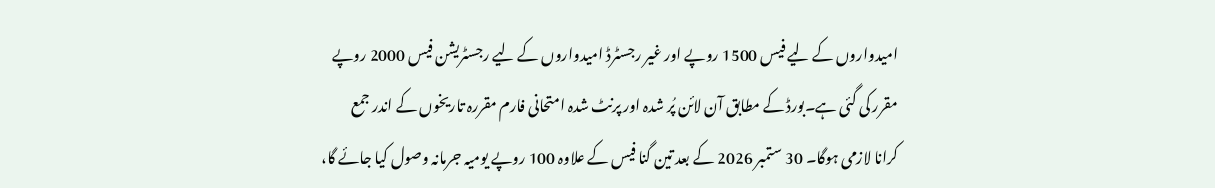امیدواروں کے لیے فیس 1500 روپے اور غیر رجسٹرڈ امیدواروں کے لیے رجسٹریشن فیس 2000 روپے مقرر کی گئی ہے۔بورڈ کے مطابق آن لائن پُر شدہ اور پرنٹ شدہ امتحانی فارم مقررہ تاریخوں کے اندر جمع کرانا لازمی ہوگا۔ 30 ستمبر 2026 کے بعد تین گنا فیس کے علاوہ 100 روپے یومیہ جرمانہ وصول کیا جائے گا،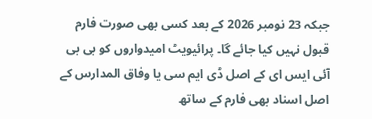جبکہ 23 نومبر 2026 کے بعد کسی بھی صورت فارم قبول نہیں کیا جائے گا۔ پرائیویٹ امیدواروں کو بی بی آئی ایس ای کے اصل ڈی ایم سی یا وفاق المدارس کے اصل اسناد بھی فارم کے ساتھ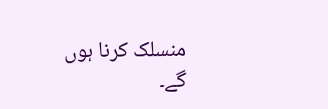منسلک کرنا ہوں گے۔